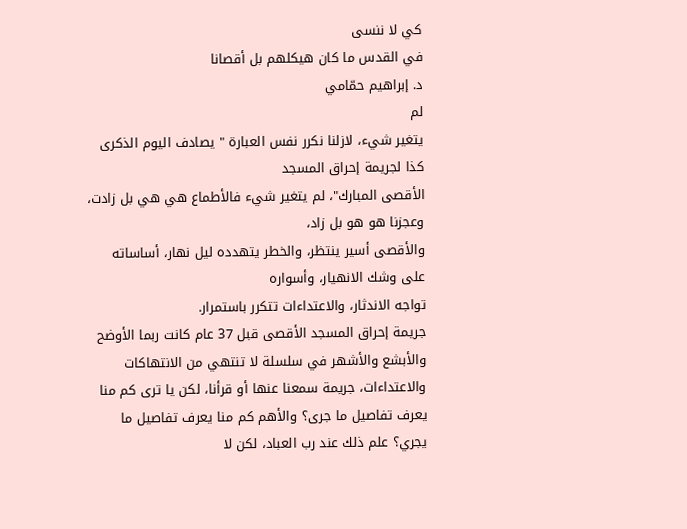كي لا ننسى
في القدس ما كان هيكلهم بل أقصانا
د. إبراهيم حمّامي
لم
يتغير شيء، لازلنا نكرر نفس العبارة " يصادف اليوم الذكرى كذا لجريمة إحراق المسجد
الأقصى المبارك"، لم يتغير شيء فالأطماع هي هي بل زادت، وعجزنا هو هو بل زاد،
والأقصى أسير ينتظر، والخطر يتهدده ليل نهار، أساساته على وشك الانهيار، وأسواره
تواجه الاندثار، والاعتداءات تتكرر باستمرار.
جريمة إحراق المسجد الأقصى قبل 37 عام كانت ربما الأوضح والأبشع والأشهر في سلسلة لا تنتهي من الانتهاكات والاعتداءات، جريمة سمعنا عنها أو قرأنا، لكن يا ترى كم منا يعرف تفاصيل ما جرى؟ والأهم كم منا يعرف تفاصيل ما يجري؟ علم ذلك عند رب العباد، لكن لا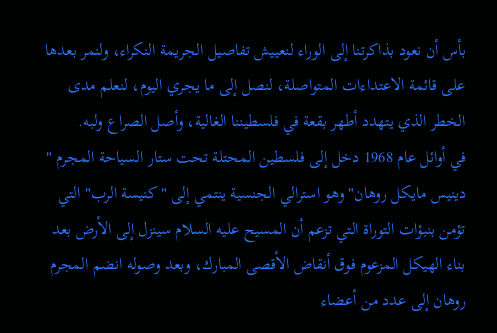بأس أن نعود بذاكرتنا إلى الوراء لنعييش تفاصيل الجريمة النكراء، ولنمر بعدها على قائمة الاعتداءات المتواصلة، لنصل إلى ما يجري اليوم، لنعلم مدى الخطر الذي يتهدد أطهر بقعة في فلسطيننا الغالية، وأصل الصراع ولبه.
في أوائل عام 1968 دخل إلى فلسطين المحتلة تحت ستار السياحة المجرم " دينيس مايكل روهان" وهو استرالي الجنسية ينتمي إلى "كنيسة الرب" التي تؤمن بنبؤات التوراة التي تزعم أن المسيح عليه السلام سينزل إلى الأرض بعد بناء الهيكل المزعوم فوق أنقاض الأقصى المبارك، وبعد وصوله انضم المجرم روهان إلى عدد من أعضاء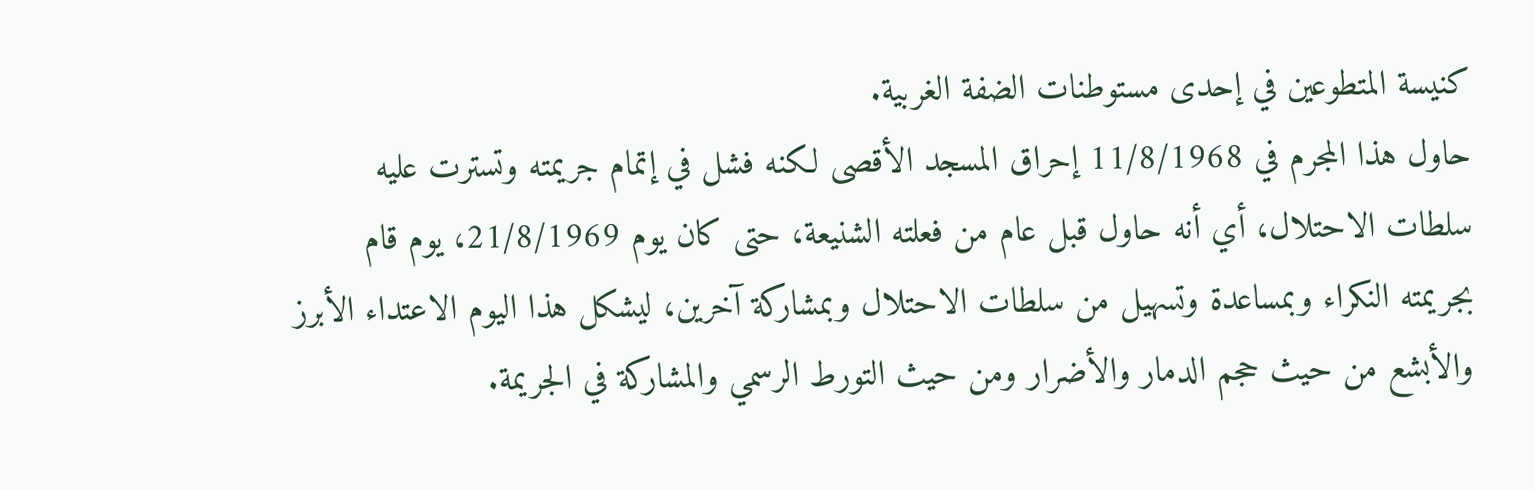كنيسة المتطوعين في إحدى مستوطنات الضفة الغربية.
حاول هذا المجرم في 11/8/1968 إحراق المسجد الأقصى لكنه فشل في إتمام جريمته وتسترت عليه سلطات الاحتلال، أي أنه حاول قبل عام من فعلته الشنيعة، حتى كان يوم 21/8/1969، يوم قام بجريمته النكراء وبمساعدة وتسهيل من سلطات الاحتلال وبمشاركة آخرين، ليشكل هذا اليوم الاعتداء الأبرز والأبشع من حيث حجم الدمار والأضرار ومن حيث التورط الرسمي والمشاركة في الجريمة.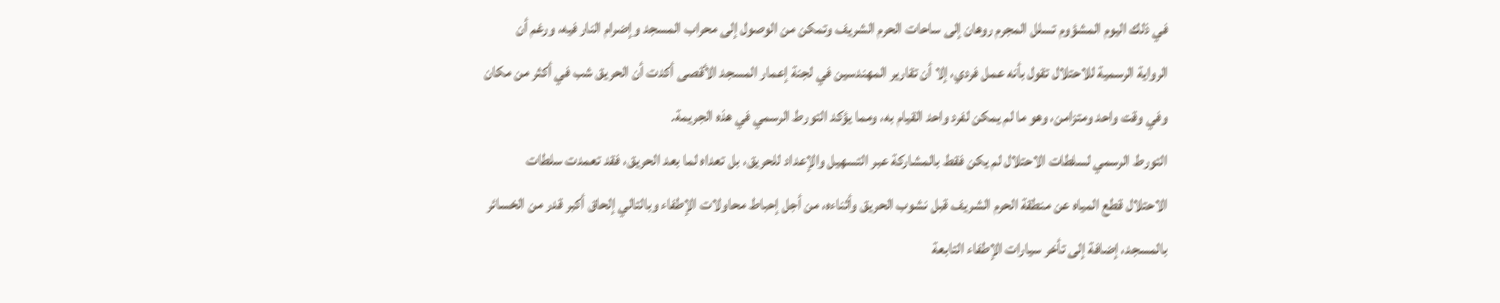في ذلك اليوم المشؤوم تسلل المجرم روهان إلى ساحات الحرم الشريف وتمكن من الوصول إلى محراب المسجد وإضرام النار فيه، ورغم أن الرواية الرسمية للاحتلال تقول بأنه عمل فردي، إلا أن تقارير المهندسين في لجنة إعمار المسجد الأقصى أكدت أن الحريق شب في أكثر من مكان وفي وقت واحد ومتزامن، وهو ما لم يمكن لفرد واحد القيام به، ومما يؤكد التورط الرسمي في هذه الجريمة.
التورط الرسمي لسلطات الاحتلال لم يكن فقط بالمشاركة عبر التسهيل والإعداد للحريق، بل تعداه لما بعد الحريق، فقد تعمدت سلطات الاحتلال قطع المياه عن منطقة الحرم الشريف قبل نشوب الحريق وأثناءه، من أجل إحباط محاولات الإطفاء وبالتالي إلحاق أكبر قدر من الخسائر بالمسجد، إضافة إلى تأخر سيارات الإطفاء التابعة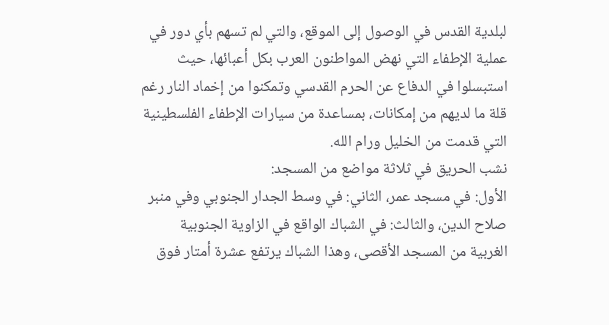لبلدية القدس في الوصول إلى الموقع، والتي لم تسهم بأي دور في عملية الإطفاء التي نهض المواطنون العرب بكل أعبائها، حيث استبسلوا في الدفاع عن الحرم القدسي وتمكنوا من إخماد النار رغم قلة ما لديهم من إمكانات، بمساعدة من سيارات الإطفاء الفلسطينية التي قدمت من الخليل ورام الله.
نشب الحريق في ثلاثة مواضع من المسجد:
الأول: في مسجد عمر، الثاني: في وسط الجدار الجنوبي وفي منبر صلاح الدين، والثالث: في الشباك الواقع في الزاوية الجنوبية الغربية من المسجد الأقصى، وهذا الشباك يرتفع عشرة أمتار فوق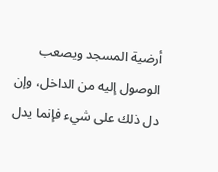أرضية المسجد ويصعب الوصول إليه من الداخل، وإن دل ذلك على شيء فإنما يدل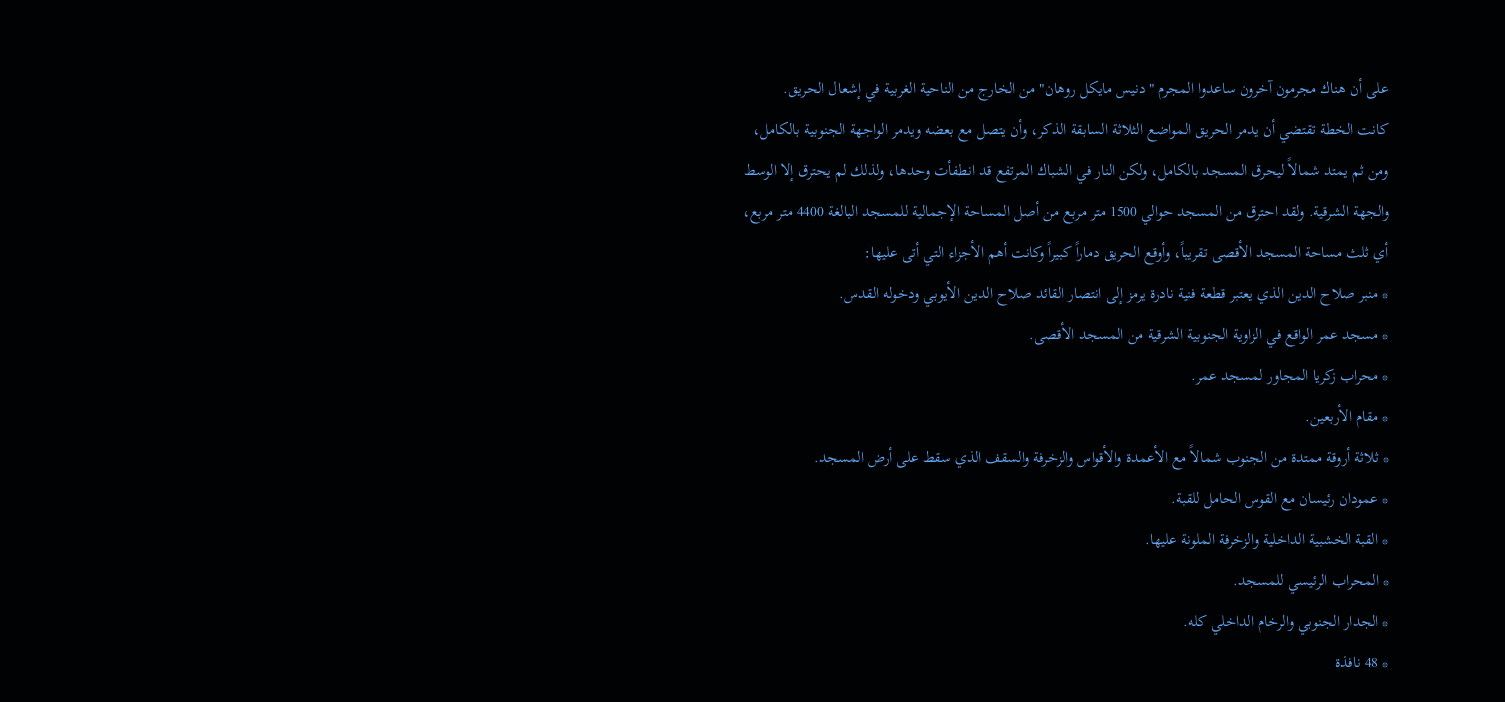على أن هناك مجرمون آخرون ساعدوا المجرم "دنيس مايكل روهان" من الخارج من الناحية الغربية في إشعال الحريق.
كانت الخطة تقتضي أن يدمر الحريق المواضع الثلاثة السابقة الذكر، وأن يتصل مع بعضه ويدمر الواجهة الجنوبية بالكامل، ومن ثم يمتد شمالاً ليحرق المسجد بالكامل، ولكن النار في الشباك المرتفع قد انطفأت وحدها، ولذلك لم يحترق إلا الوسط والجهة الشرقية. ولقد احترق من المسجد حوالي 1500 متر مربع من أصل المساحة الإجمالية للمسجد البالغة 4400 متر مربع، أي ثلث مساحة المسجد الأقصى تقريباً، وأوقع الحريق دماراً كبيراً وكانت أهم الأجزاء التي أتى عليها:
* منبر صلاح الدين الذي يعتبر قطعة فنية نادرة يرمز إلى انتصار القائد صلاح الدين الأيوبي ودخوله القدس.
* مسجد عمر الواقع في الزاوية الجنوبية الشرقية من المسجد الأقصى.
* محراب زكريا المجاور لمسجد عمر.
* مقام الأربعين.
* ثلاثة أروقة ممتدة من الجنوب شمالاً مع الأعمدة والأقواس والزخرفة والسقف الذي سقط على أرض المسجد.
* عمودان رئيسان مع القوس الحامل للقبة.
* القبة الخشبية الداخلية والزخرفة الملونة عليها.
* المحراب الرئيسي للمسجد.
* الجدار الجنوبي والرخام الداخلي كله.
* 48 نافذة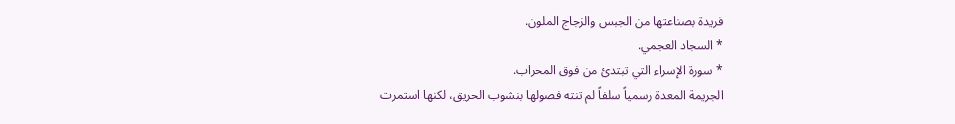فريدة بصناعتها من الجبس والزجاج الملون.
* السجاد العجمي.
* سورة الإسراء التي تبتدئ من فوق المحراب.
الجريمة المعدة رسمياً سلفاً لم تنته فصولها بنشوب الحريق، لكنها استمرت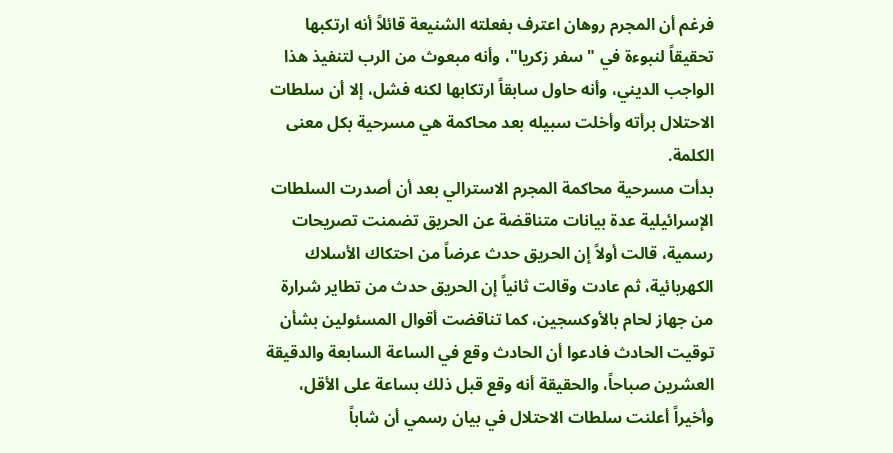فرغم أن المجرم روهان اعترف بفعلته الشنيعة قائلاً أنه ارتكبها تحقيقاً لنبوءة في "سفر زكريا"، وأنه مبعوث من الرب لتنفيذ هذا الواجب الديني، وأنه حاول سابقاً ارتكابها لكنه فشل، إلا أن سلطات الاحتلال برأته وأخلت سبيله بعد محاكمة هي مسرحية بكل معنى الكلمة.
بدأت مسرحية محاكمة المجرم الاسترالي بعد أن أصدرت السلطات الإسرائيلية عدة بيانات متناقضة عن الحريق تضمنت تصريحات رسمية، قالت أولاً إن الحريق حدث عرضاً من احتكاك الأسلاك الكهربائية، ثم عادت وقالت ثانياً إن الحريق حدث من تطاير شرارة من جهاز لحام بالأوكسجين، كما تناقضت أقوال المسئولين بشأن توقيت الحادث فادعوا أن الحادث وقع في الساعة السابعة والدقيقة العشرين صباحاً، والحقيقة أنه وقع قبل ذلك بساعة على الأقل، وأخيراً أعلنت سلطات الاحتلال في بيان رسمي أن شاباً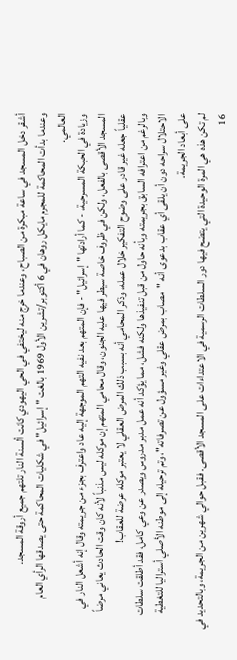أشقر دخل المسجد في ساعة مبكرة من الصباح، وعندما خرج منه ليختفي في الحي اليهودي كانت ألسنة النار تلتهم جميع أروقة المسجد.
وعندما بدأت المحاكمة للمجرم مايكل روهان في 6 أكتوبر/تشرين الأول 1969 بالغت "إسرائيل" في شكليات المحاكمة حتى يصدقها الرأي العام العالمي.
وزيادة في الحبكة المسرحية، - كما أرادتها "إسرائيل" - فإن المتهم بعد نفيه التهم الموجهة إليه عاد واعترف بجزء من جريمته وقال إنه أشعل النار في المسجد الأقصى بالفعل، ولكن في ظروف خاصة سيطر فيها عليه الجنون، وقال محامي المتهم إن موكله ليس مذنباً لأنه كان وقت الحادث يعاني مرضاً عقلياً جعله غير قادر على وضوح التفكير خلال عمله، وذكر المحامي أنه بسبب ذلك المرض العقلي لا يعتبر موكله عرضة للعقاب!
وبالرغم من اعترافه السابق بجريمته وبأنه حاول من قبل تنفيذها ولكنه فشل، مما يؤكد أنه عمل مدبر مدروس ويصدر عن وعي كامل، فقد أطلقت سلطات الاحتلال سراحه دون أن يلقى أي عقاب بدعوى أنه "مصاب بمرض عقلي وغير مسؤول عن تصرفاته"، وتم ترحيله إلى موطنه الأصلي أستراليا للتغطية على أبعاد الجريمة.
لم تكن هذه هي المرة الوحيدة التي يتضح فيها دور السلطات الرسمية في الاعتداءات على المسجد الأقصى. فقبل حوالي شهرين من الجريمة، وبالتحديد في 16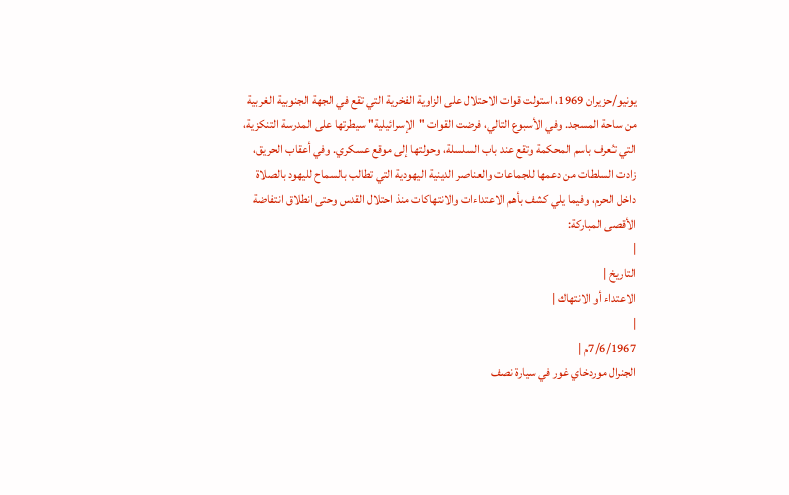يونيو/حزيران 1969، استولت قوات الاحتلال على الزاوية الفخرية التي تقع في الجهة الجنوبية الغربية من ساحة المسجد. وفي الأسبوع التالي، فرضت القوات "الإسرائيلية" سيطرتها على المدرسة التنكزية، التي تـُعرف باسم المحكمة وتقع عند باب السلسلة، وحولتها إلى موقع عسكري. وفي أعقاب الحريق، زادت السلطات من دعمها للجماعات والعناصر الدينية اليهودية التي تطالب بالسماح لليهود بالصلاة داخل الحرم، وفيما يلي كشف بأهم الاعتداءات والانتهاكات منذ احتلال القدس وحتى انطلاق انتفاضة الأقصى المباركة:
|
التاريخ |
الاعتداء أو الانتهاك |
|
7/6/1967م |
الجنرال موردخاي غور في سيارة نصف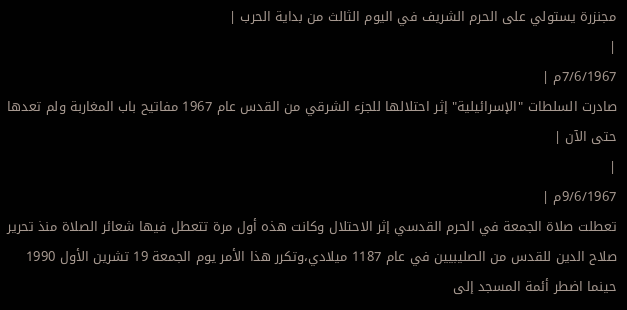مجنزرة يستولي على الحرم الشريف في اليوم الثالث من بداية الحرب |
|
7/6/1967م |
صادرت السلطات "الإسرائيلية" إثر احتلالها للجزء الشرقي من القدس عام 1967 مفاتيح باب المغاربة ولم تعدها حتى الآن |
|
9/6/1967م |
تعطلت صلاة الجمعة في الحرم القدسي إثر الاحتلال وكانت هذه أول مرة تتعطل فيها شعائر الصلاة منذ تحرير صلاح الدين للقدس من الصليبيين في عام 1187 ميلادي،وتكرر هذا الأمر يوم الجمعة 19 تشرين الأول 1990 حينما اضطر أئمة المسجد إلى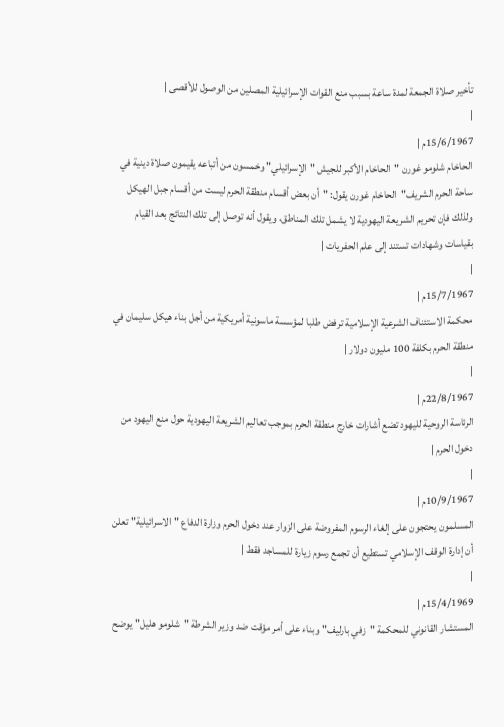تأخير صلاة الجمعة لمدة ساعة بسبب منع القوات الإسرائيلية المصلين من الوصول للأقصى |
|
15/6/1967م |
الحاخام شلومو غورن "الحاخام الأكبر للجيش "الإسرائيلي" وخمسون من أتباعه يقيمون صلاة دينية في ساحة الحرم الشريف"الحاخام غورن يقول: "أن بعض أقسام منطقة الحرم ليست من أقسام جبل الهيكل ولذلك فإن تحريم الشريعة اليهودية لا يشمل تلك المناطق، ويقول أنه توصل إلى تلك النتائج بعد القيام بقياسات وشهادات تستند إلى علم الحفريات |
|
15/7/1967م |
محكمة الاستئناف الشرعية الإسلامية ترفض طلبا لمؤسسة ماسونية أمريكية من أجل بناء هيكل سليمان في منطقة الحرم بكلفة 100 مليون دولار |
|
22/8/1967م |
الرئاسة الروحية لليهود تضع أشارات خارج منطقة الحرم بموجب تعاليم الشريعة اليهودية حول منع اليهود من دخول الحرم |
|
10/9/1967م |
المسلمون يحتجون على إلغاء الرسوم المفروضة على الزوار عند دخول الحرم وزارة الدفاع "الاسرائيلية" تعلن أن إدارة الوقف الإسلامي تستطيع أن تجمع رسوم زيارة للمساجد فقط |
|
15/4/1969م |
المستشار القانوني للمحكمة "زفي بارليف" وبناء على أمر مؤقت ضد وزير الشرطة "شلومو هليل" يوضح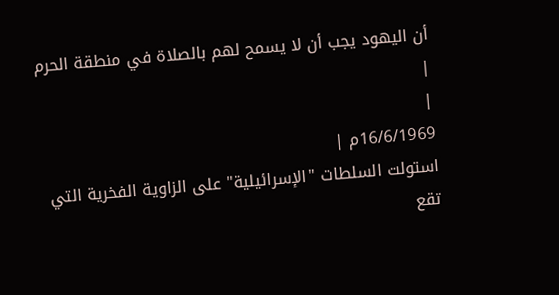أن اليهود يجب أن لا يسمح لهم بالصلاة في منطقة الحرم |
|
16/6/1969م |
استولت السلطات "الإسرائيلية" على الزاوية الفخرية التي تقع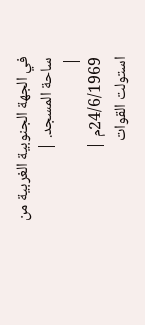في الجهة الجنوبية الغربية من ساحة المسجد. |
|
24/6/1969م |
استولت القوات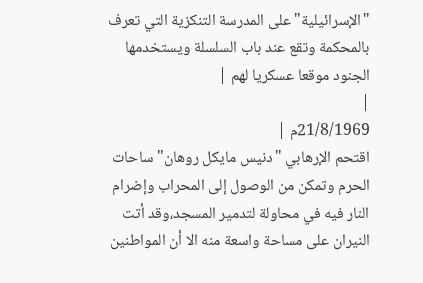"الإسرائيلية" على المدرسة التنكزية التي تعرف بالمحكمة وتقع عند باب السلسلة ويستخدمها الجنود موقعا عسكريا لهم |
|
21/8/1969م |
اقتحم الإرهابي "دنيس مايكل روهان" ساحات الحرم وتمكن من الوصول إلى المحراب وإضرام النار فيه في محاولة لتدمير المسجد،وقد أتت النيران على مساحة واسعة منه الا أن المواطنين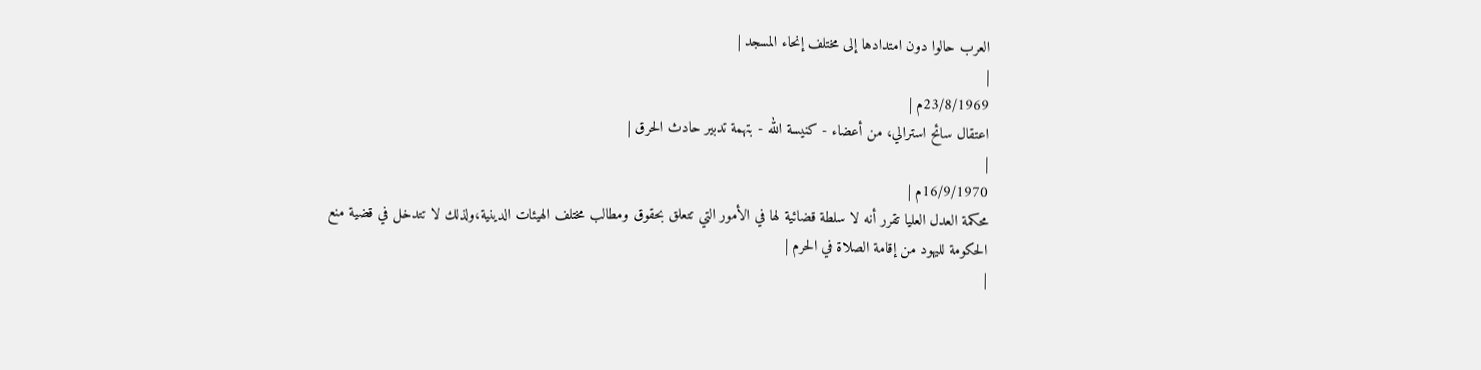العرب حالوا دون امتدادها إلى مختلف إنحاء المسجد |
|
23/8/1969م |
اعتقال سائح استرالي، من أعضاء - كنيسة الله - بتهمة تدبير حادث الحرق |
|
16/9/1970م |
محكمة العدل العليا تقرر أنه لا سلطة قضائية لها في الأمور التي تتعلق بحقوق ومطالب مختلف الهيئات الدينية،ولذلك لا تتدخل في قضية منع الحكومة لليهود من إقامة الصلاة في الحرم |
|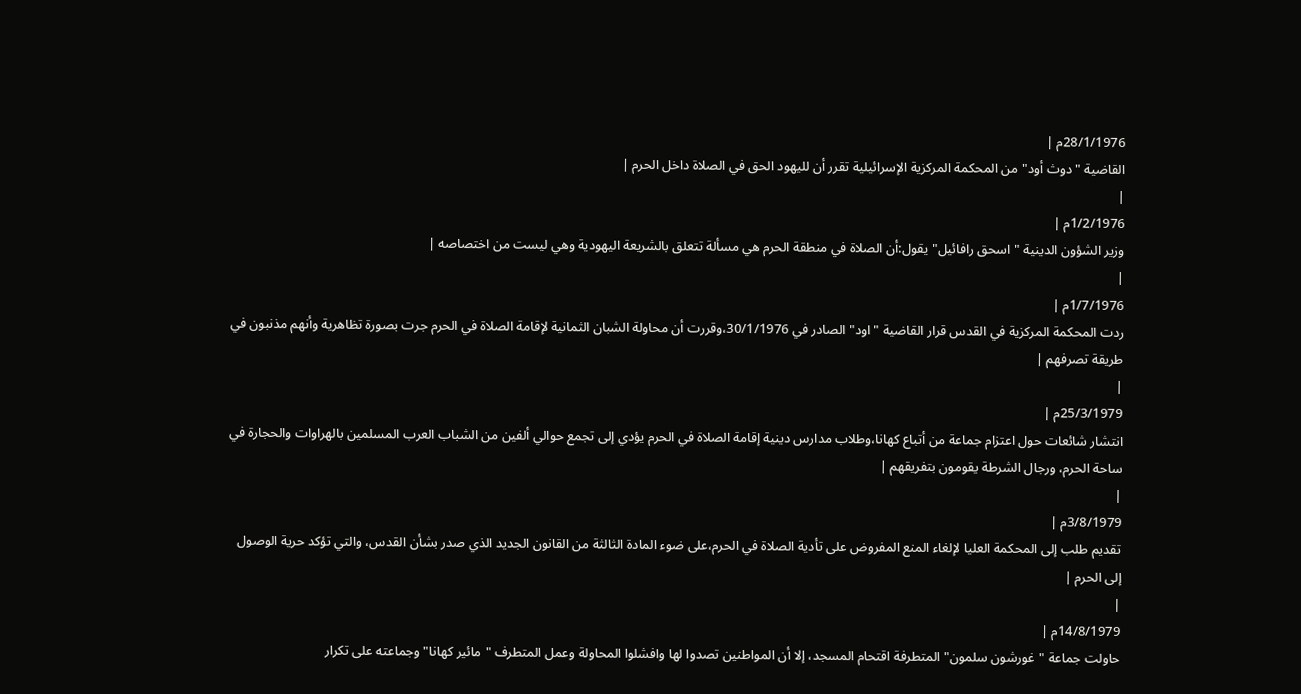28/1/1976م |
القاضية "دوث أود" من المحكمة المركزية الإسرائيلية تقرر أن لليهود الحق في الصلاة داخل الحرم |
|
1/2/1976م |
وزير الشؤون الدينية "اسحق رافائيل" يقول:أن الصلاة في منطقة الحرم هي مسألة تتعلق بالشريعة اليهودية وهي ليست من اختصاصه |
|
1/7/1976م |
ردت المحكمة المركزية في القدس قرار القاضية "اود" الصادر في 30/1/1976،وقررت أن محاولة الشبان الثمانية لإقامة الصلاة في الحرم جرت بصورة تظاهرية وأنهم مذنبون في طريقة تصرفهم |
|
25/3/1979م |
انتشار شائعات حول اعتزام جماعة من أتباع كهانا،وطلاب مدارس دينية إقامة الصلاة في الحرم يؤدي إلى تجمع حوالي ألفين من الشباب العرب المسلمين بالهراوات والحجارة في ساحة الحرم، ورجال الشرطة يقومون بتفريقهم |
|
3/8/1979م |
تقديم طلب إلى المحكمة العليا لإلغاء المنع المفروض على تأدية الصلاة في الحرم،على ضوء المادة الثالثة من القانون الجديد الذي صدر بشأن القدس، والتي تؤكد حرية الوصول إلى الحرم |
|
14/8/1979م |
حاولت جماعة "غورشون سلمون" المتطرفة اقتحام المسجد، إلا أن المواطنين تصدوا لها وافشلوا المحاولة وعمل المتطرف "مائير كهانا" وجماعته على تكرار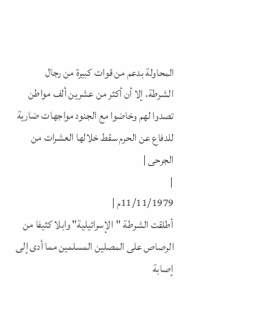المحاولة بدعم من قوات كبيرة من رجال الشرطة، إلا أن أكثر من عشرين ألف مواطن تصدوا لهم وخاضوا مع الجنود مواجهات ضارية للدفاع عن الحرم سقط خلالها العشرات من الجرحى |
|
11/11/1979م |
أطلقت الشرطة "الإسرائيلية" وابلا كثيفا من الرصاص على المصلين المسلمين مما أدى إلى إصابة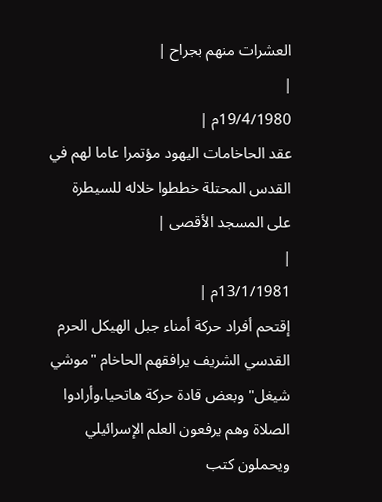العشرات منهم بجراح |
|
19/4/1980م |
عقد الحاخامات اليهود مؤتمرا عاما لهم في القدس المحتلة خططوا خلاله للسيطرة على المسجد الأقصى |
|
13/1/1981م |
إقتحم أفراد حركة أمناء جبل الهيكل الحرم القدسي الشريف يرافقهم الحاخام "موشي شيغل" وبعض قادة حركة هاتحيا،وأرادوا الصلاة وهم يرفعون العلم الإسرائيلي ويحملون كتب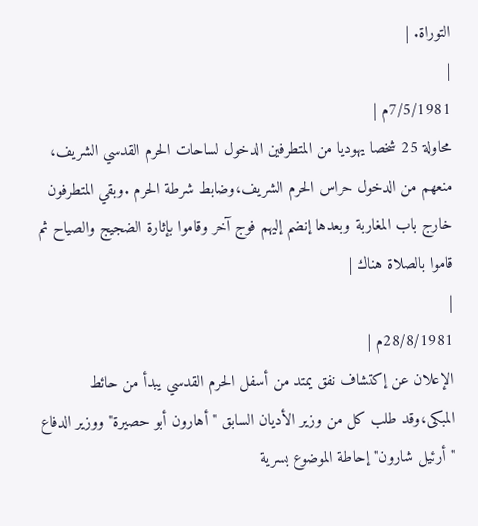التوراة. |
|
7/5/1981م |
محاولة 25 شخصا يهوديا من المتطرفين الدخول لساحات الحرم القدسي الشريف، منعهم من الدخول حراس الحرم الشريف،وضابط شرطة الحرم .وبقي المتطرفون خارج باب المغاربة وبعدها إنضم إليهم فوج آخر وقاموا بإثارة الضجيج والصياح ثم قاموا بالصلاة هناك |
|
28/8/1981م |
الإعلان عن إكتشاف نفق يمتد من أسفل الحرم القدسي يبدأ من حائط المبكى،وقد طلب كل من وزير الأديان السابق "أهارون أبو حصيرة" ووزير الدفاع "أرئيل شارون" إحاطة الموضوع بسرية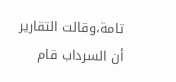تامة،وقالت التقارير أن السرداب قام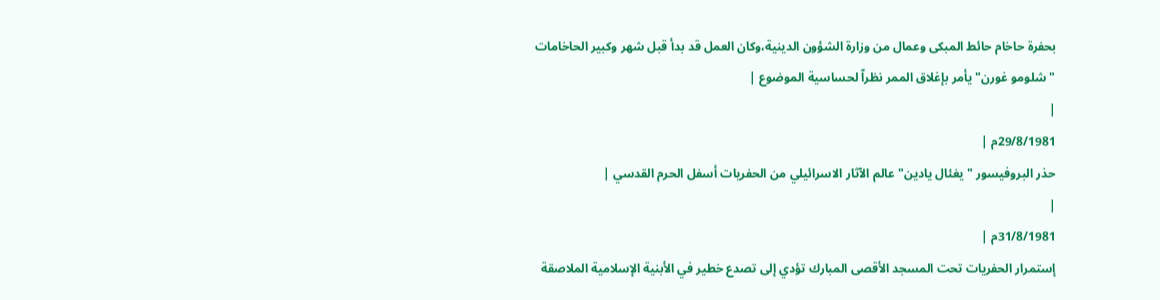بحفرة حاخام حائط المبكى وعمال من وزارة الشؤون الدينية،وكان العمل قد بدأ قبل شهر وكبير الحاخامات "شلومو غورن" يأمر بإغلاق الممر نظراّ لحساسية الموضوع |
|
29/8/1981م |
حذر البروفيسور "يغئال يادين" عالم الآثار الاسرائيلي من الحفريات أسفل الحرم القدسي |
|
31/8/1981م |
إستمرار الحفريات تحت المسجد الأقصى المبارك تؤدي إلى تصدع خطير في الأبنية الإسلامية الملاصقة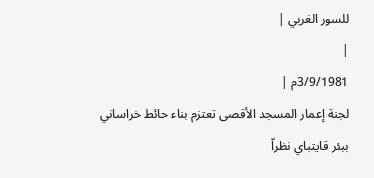للسور الغربي |
|
3/9/1981م |
لجنة إعمار المسجد الأقصى تعتزم بناء حائط خراساني ببئر قايتباي نظراّ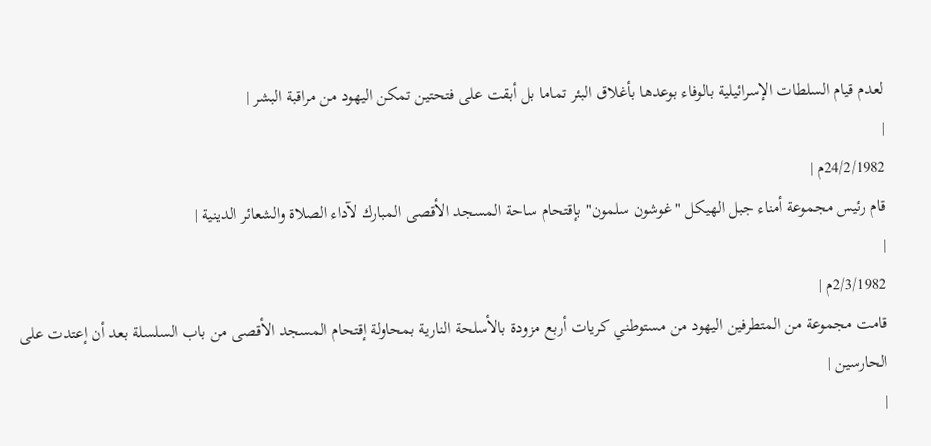لعدم قيام السلطات الإسرائيلية بالوفاء بوعدها بأغلاق البئر تماما بل أبقت على فتحتين تمكن اليهود من مراقبة البشر |
|
24/2/1982م |
قام رئيس مجموعة أمناء جبل الهيكل "غوشون سلمون" بإقتحام ساحة المسجد الأقصى المبارك لآداء الصلاة والشعائر الدينية |
|
2/3/1982م |
قامت مجموعة من المتطرفين اليهود من مستوطني كريات أربع مزودة بالأسلحة النارية بمحاولة إقتحام المسجد الأقصى من باب السلسلة بعد أن إعتدت على الحارسين |
|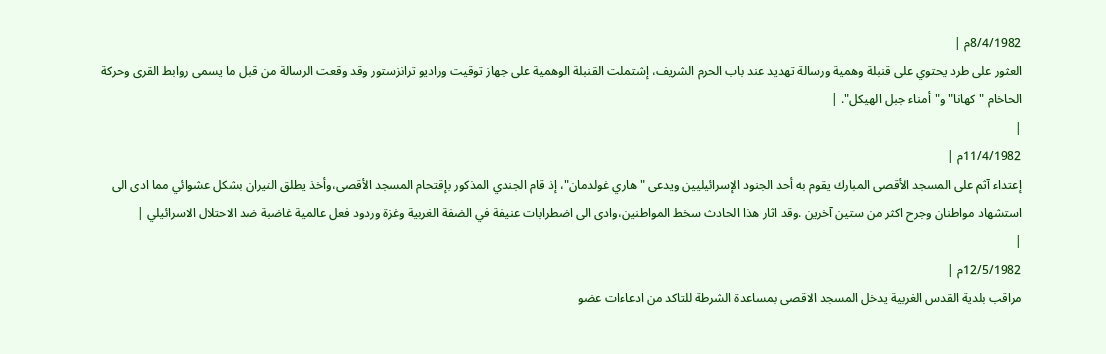8/4/1982م |
العثور على طرد يحتوي على قنبلة وهمية ورسالة تهديد عند باب الحرم الشريف، إشتملت القنبلة الوهمية على جهاز توقيت وراديو ترانزستور وقد وقعت الرسالة من قبل ما يسمى روابط القرى وحركة الحاخام "كهانا" و"أمناء جبل الهيكل". |
|
11/4/1982م |
إعتداء آثم على المسجد الأقصى المبارك يقوم به أحد الجنود الإسرائيليين ويدعى "هاري غولدمان"، إذ قام الجندي المذكور بإقتحام المسجد الأقصى،وأخذ يطلق النيران بشكل عشوائي مما ادى الى استشهاد مواطنان وجرح اكثر من ستين آخرين .وقد اثار هذا الحادث سخط المواطنين،وادى الى اضطرابات عنيفة في الضفة الغربية وغزة وردود فعل عالمية غاضبة ضد الاحتلال الاسرائيلي |
|
12/5/1982م |
مراقب بلدية القدس الغربية يدخل المسجد الاقصى بمساعدة الشرطة للتاكد من ادعاءات عضو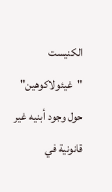الكنيست "غيئولاكوهين" حول وجود أبنيه غير قانونية في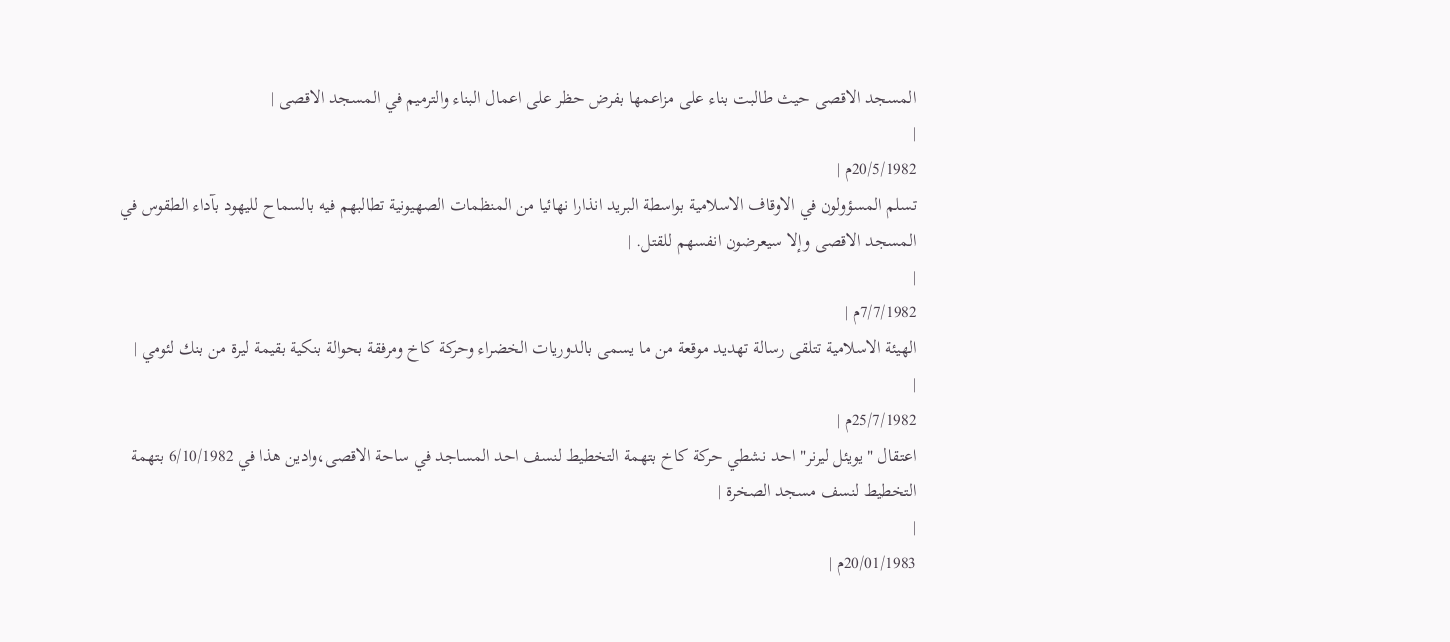المسجد الاقصى حيث طالبت بناء على مزاعمها بفرض حظر على اعمال البناء والترميم في المسجد الاقصى |
|
20/5/1982م |
تسلم المسؤولون في الاوقاف الاسلامية بواسطة البريد انذارا نهائيا من المنظمات الصهيونية تطالبهم فيه بالسماح لليهود بآداء الطقوس في المسجد الاقصى وإلا سيعرضون انفسهم للقتل. |
|
7/7/1982م |
الهيئة الاسلامية تتلقى رسالة تهديد موقعة من ما يسمى بالدوريات الخضراء وحركة كاخ ومرفقة بحوالة بنكية بقيمة ليرة من بنك لئومي |
|
25/7/1982م |
اعتقال "يويئل ليرنر" احد نشطي حركة كاخ بتهمة التخطيط لنسف احد المساجد في ساحة الاقصى،وادين هذا في 6/10/1982 بتهمة التخطيط لنسف مسجد الصخرة |
|
20/01/1983م |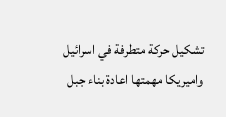تشكيل حركة متطرفة في اسرائيل واميريكا مهمتها اعادة بناء جبل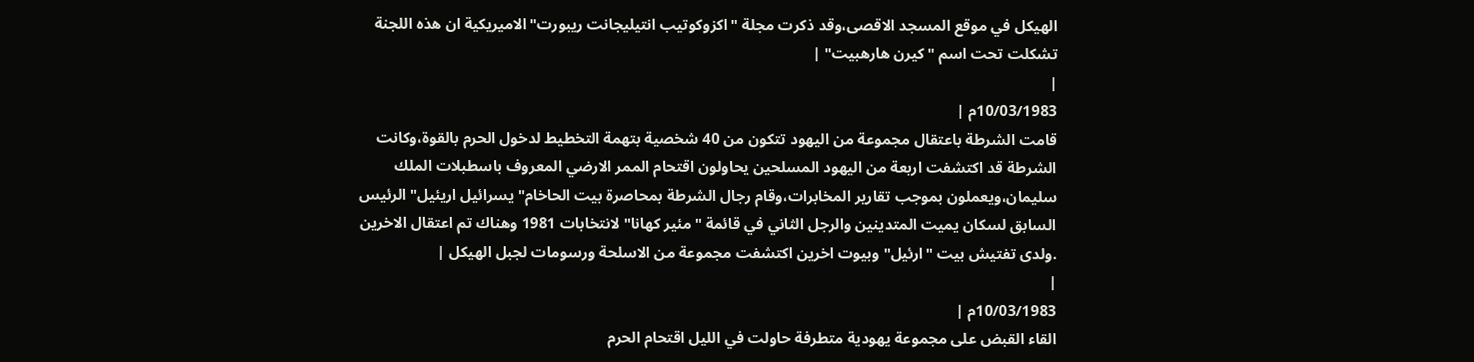الهيكل في موقع المسجد الاقصى،وقد ذكرت مجلة "اكزوكوتيب انتيليجانت ريبورت"الاميريكية ان هذه اللجنة تشكلت تحت اسم "كيرن هارهبيت" |
|
10/03/1983م |
قامت الشرطة باعتقال مجموعة من اليهود تتكون من 40 شخصية بتهمة التخطيط لدخول الحرم بالقوة،وكانت الشرطة قد اكتشفت اربعة من اليهود المسلحين يحاولون اقتحام الممر الارضي المعروف باسطبلات الملك سليمان،ويعملون بموجب تقارير المخابرات،وقام رجال الشرطة بمحاصرة بيت الحاخام" يسرائيل اريئيل" الرئيس السابق لسكان يميت المتدينين والرجل الثاني في قائمة "مئير كهانا" لانتخابات 1981 وهناك تم اعتقال الاخرين .ولدى تفتيش بيت "ارئيل" وبيوت اخرين اكتشفت مجموعة من الاسلحة ورسومات لجبل الهيكل |
|
10/03/1983م |
القاء القبض على مجموعة يهودية متطرفة حاولت في الليل اقتحام الحرم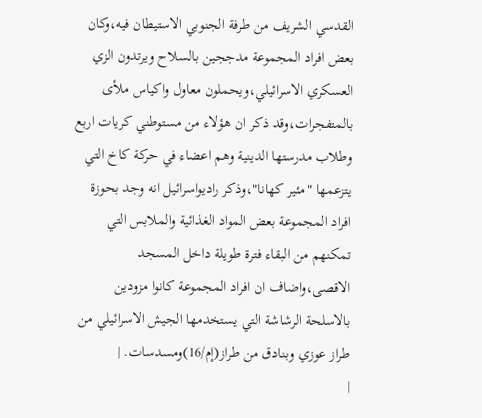القدسي الشريف من طرفة الجنوبي الاستيطان فيه،وكان بعض افراد المجموعة مدججين بالسلاح ويرتدون الزي العسكري الاسرائيلي،ويحملون معاول واكياس ملأى بالمتفجرات،وقد ذكر ان هؤلاء من مستوطني كريات اربع وطلاب مدرستها الدينية وهم اعضاء في حركة كاخ التي يتزعمها "مئير كهانا"،وذكر راديواسرائيل انه وجد بحوزة افراد المجموعة بعض المواد الغذائية والملابس التي تمكنهم من البقاء فترة طويلة داخل المسجد الاقصى،واضاف ان افراد المجموعة كانوا مزودين بالاسلحة الرشاشة التي يستخدمها الجيش الاسرائيلي من طراز عوزي وبنادق من طراز(إم/16)ومسدسات. |
|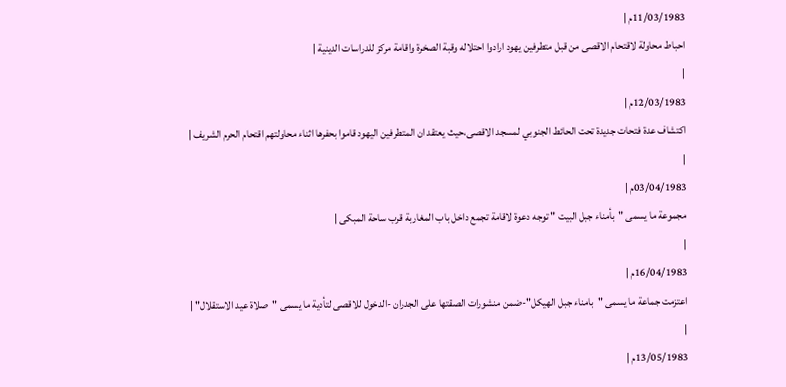11/03/1983م |
احباط محاولة لاقتحام الاقصى من قبل متطرفين يهود ارادوا احتلاله وقبة الصخرة واقامة مركز للدراسات الدينية |
|
12/03/1983م |
اكتشاف عدة فتحات جديدة تحت الحائط الجنوبي لمسجد الاقصى،حيث يعتقد ان المتطرفين اليهود قاموا بحفرها اثناء محاولتهم اقتحام الحرم الشريف |
|
03/04/1983م |
مجموعة ما يسمى "بأمناء جبل البيت " توجه دعوة لاقامة تجمع داخل باب المغاربة قرب ساحة المبكى |
|
16/04/1983م |
اعتزمت جماعة ما يسمى "بامناء جبل الهيكل"-ضمن منشورات الصقتها على الجدران -الدخول للاقصى لتأدية ما يسمى "صلاة عيد الاستقلال" |
|
13/05/1983م |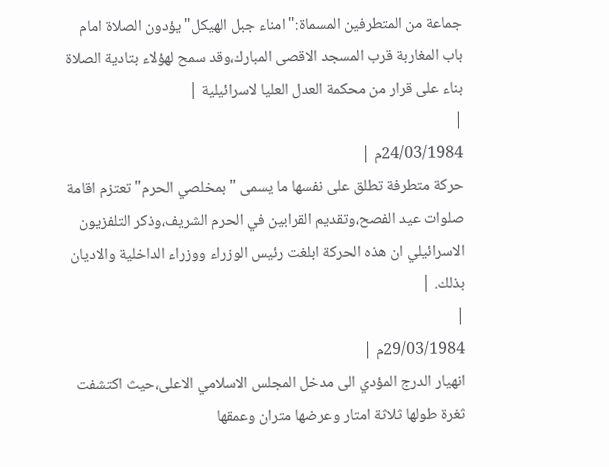جماعة من المتطرفين المسماة:"امناء جبل الهيكل"يؤدون الصلاة امام باب المغاربة قرب المسجد الاقصى المبارك،وقد سمح لهؤلاء بتادية الصلاة بناء على قرار من محكمة العدل العليا لاسرائيلية |
|
24/03/1984م |
حركة متطرفة تطلق على نفسها ما يسمى "بمخلصي الحرم"تعتزم اقامة صلوات عيد الفصح،وتقديم القرابين في الحرم الشريف،وذكر التلفزيون الاسرائيلي ان هذه الحركة ابلغت رئيس الوزراء ووزراء الداخلية والاديان بذلك. |
|
29/03/1984م |
انهيار الدرج المؤدي الى مدخل المجلس الاسلامي الاعلى،حيث اكتشفت ثغرة طولها ثلاثة امتار وعرضها متران وعمقها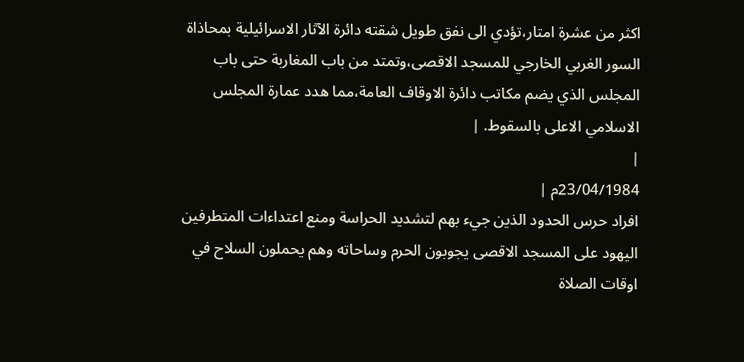اكثر من عشرة امتار،تؤدي الى نفق طويل شقته دائرة الآثار الاسرائيلية بمحاذاة السور الغربي الخارجي للمسجد الاقصى،وتمتد من باب المغاربة حتى باب المجلس الذي يضم مكاتب دائرة الاوقاف العامة،مما هدد عمارة المجلس الاسلامي الاعلى بالسقوط. |
|
23/04/1984م |
افراد حرس الحدود الذين جيء بهم لتشديد الحراسة ومنع اعتداءات المتطرفين اليهود على المسجد الاقصى يجوبون الحرم وساحاته وهم يحملون السلاح في اوقات الصلاة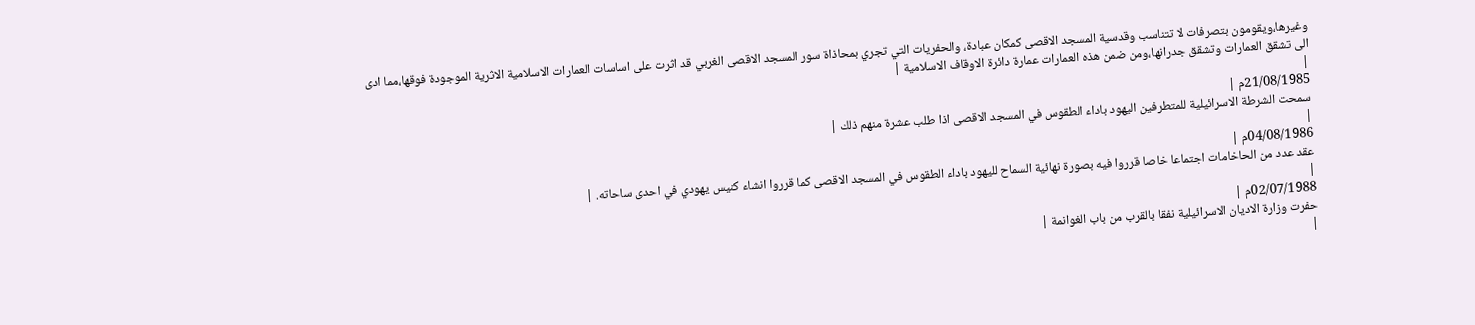وغيرها،ويقومون بتصرفات لا تتناسب وقدسية المسجد الاقصى كمكان عبادة، والحفريات التي تجري بمحاذاة سور المسجد الاقصى الغربي قد اثرت على اساسات العمارات الاسلامية الاثرية الموجودة فوقها،مما ادى الى تشقق العمارات وتشقق جدرانها،ومن ضمن هذه العمارات عمارة دائرة الاوقاف الاسلامية |
|
21/08/1985م |
سمحت الشرطة الاسرائيلية للمتطرفين اليهود باداء الطقوس في المسجد الاقصى اذا طلب عشرة منهم ذلك |
|
04/08/1986م |
عقد عدد من الحاخامات اجتماعا خاصا قرروا فيه بصورة نهائية السماح لليهود باداء الطقوس في المسجد الاقصى كما قرروا انشاء كنيس يهودي في احدى ساحاته. |
|
02/07/1988م |
حفرت وزارة الاديان الاسرائيلية نفقا بالقرب من باب الغوانمة |
|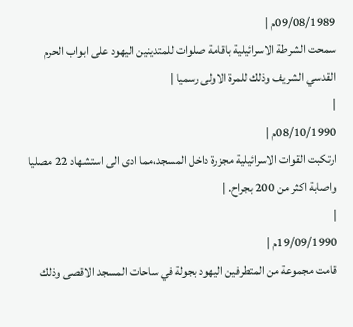09/08/1989م |
سمحت الشرطة الاسرائيلية باقامة صلوات للمتدينين اليهود على ابواب الحرم القدسي الشريف وذلك للمرة الاولى رسميا |
|
08/10/1990م |
ارتكبت القوات الاسرائيلية مجزرة داخل المسجد،مما ادى الى استشهاد 22 مصليا واصابة اكثر من 200 بجراح. |
|
19/09/1990م |
قامت مجموعة من المتطرفين اليهود بجولة في ساحات المسجد الاقصى وذلك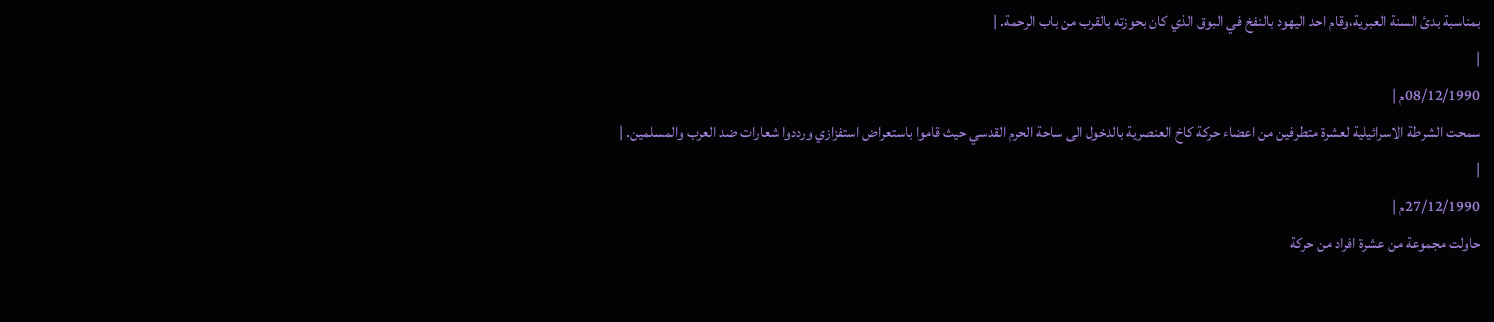بمناسبة بدئ السنة العبرية،وقام احد اليهود بالنفخ في البوق الذي كان بحوزته بالقرب من باب الرحمة. |
|
08/12/1990م |
سمحت الشرطة الاسرائيلية لعشرة متطرفين من اعضاء حركة كاخ العنصرية بالدخول الى ساحة الحرم القدسي حيث قاموا باستعراض استفزازي ورددوا شعارات ضد العرب والمسلمين. |
|
27/12/1990م |
حاولت مجموعة من عشرة افراد من حركة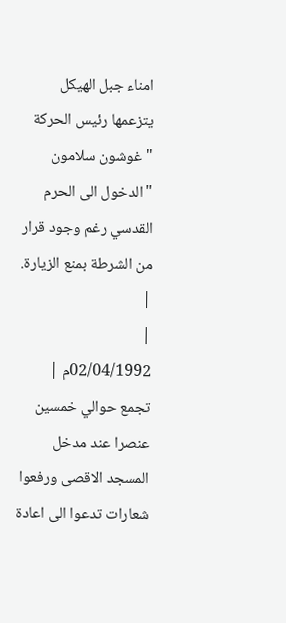امناء جبل الهيكل يتزعمها رئيس الحركة "غوشون سلامون "الدخول الى الحرم القدسي رغم وجود قرار من الشرطة بمنع الزيارة. |
|
02/04/1992م |
تجمع حوالي خمسين عنصرا عند مدخل المسجد الاقصى ورفعوا شعارات تدعوا الى اعادة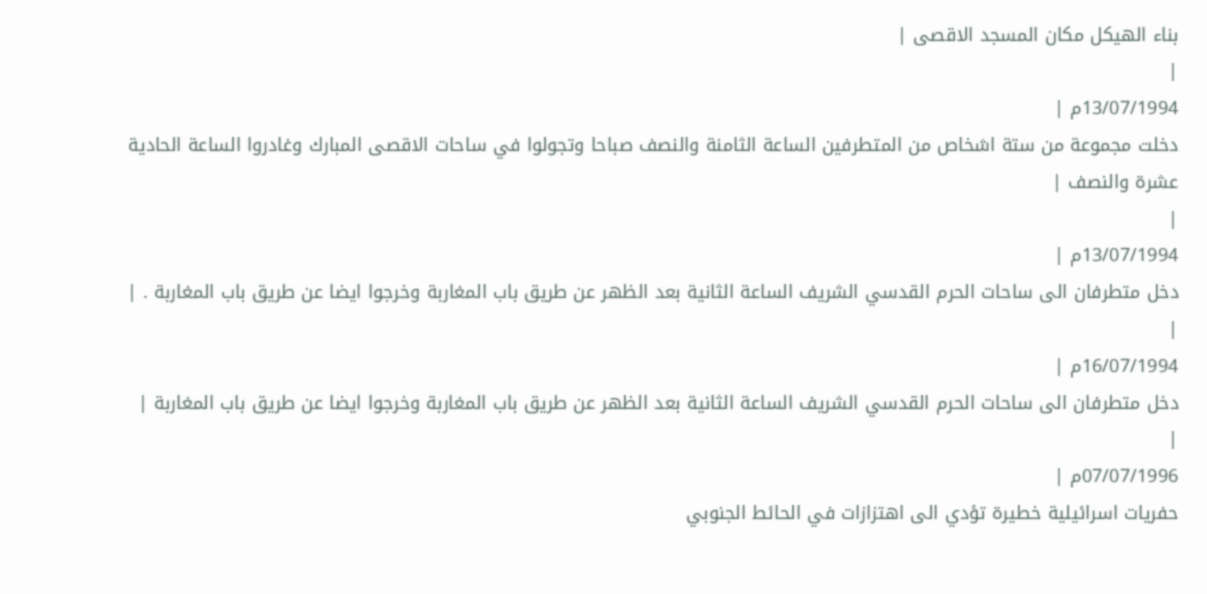بناء الهيكل مكان المسجد الاقصى |
|
13/07/1994م |
دخلت مجموعة من ستة اشخاص من المتطرفين الساعة الثامنة والنصف صباحا وتجولوا في ساحات الاقصى المبارك وغادروا الساعة الحادية عشرة والنصف |
|
13/07/1994م |
دخل متطرفان الى ساحات الحرم القدسي الشريف الساعة الثانية بعد الظهر عن طريق باب المغاربة وخرجوا ايضا عن طريق باب المغاربة . |
|
16/07/1994م |
دخل متطرفان الى ساحات الحرم القدسي الشريف الساعة الثانية بعد الظهر عن طريق باب المغاربة وخرجوا ايضا عن طريق باب المغاربة |
|
07/07/1996م |
حفريات اسرائيلية خطيرة تؤدي الى اهتزازات في الحائط الجنوبي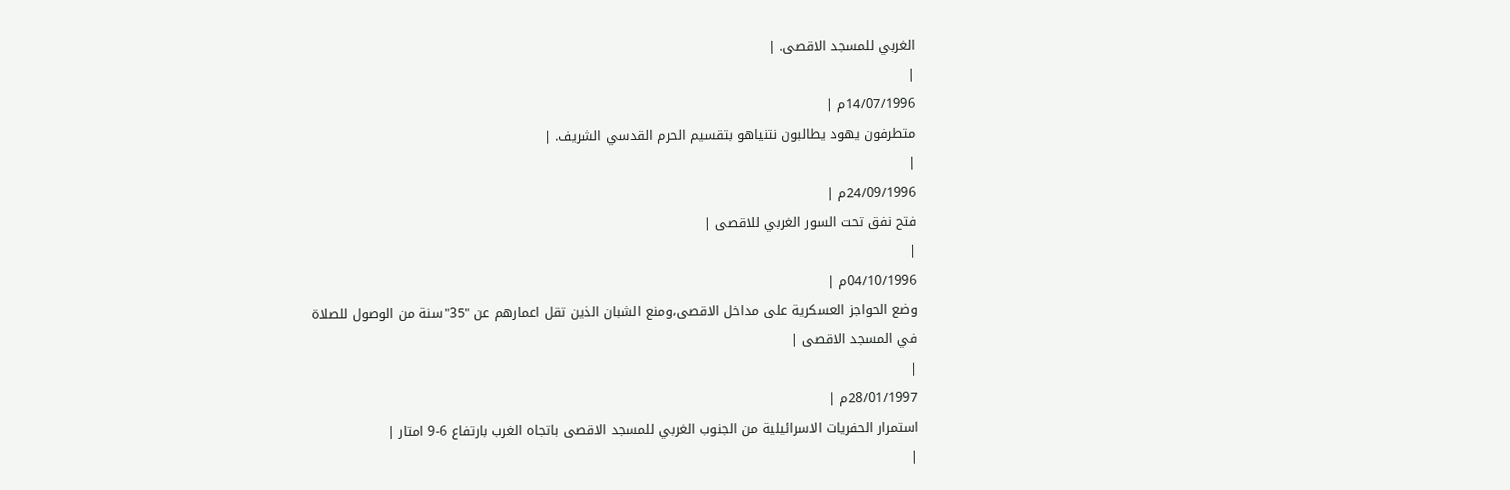الغربي للمسجد الاقصى. |
|
14/07/1996م |
متطرفون يهود يطالبون نتنياهو بتقسيم الحرم القدسي الشريف. |
|
24/09/1996م |
فتح نفق تحت السور الغربي للاقصى |
|
04/10/1996م |
وضع الحواجز العسكرية على مداخل الاقصى،ومنع الشبان الذين تقل اعمارهم عن "35"سنة من الوصول للصلاة في المسجد الاقصى |
|
28/01/1997م |
استمرار الحفريات الاسرائيلية من الجنوب الغربي للمسجد الاقصى باتجاه الغرب بارتفاع 6-9 امتار |
|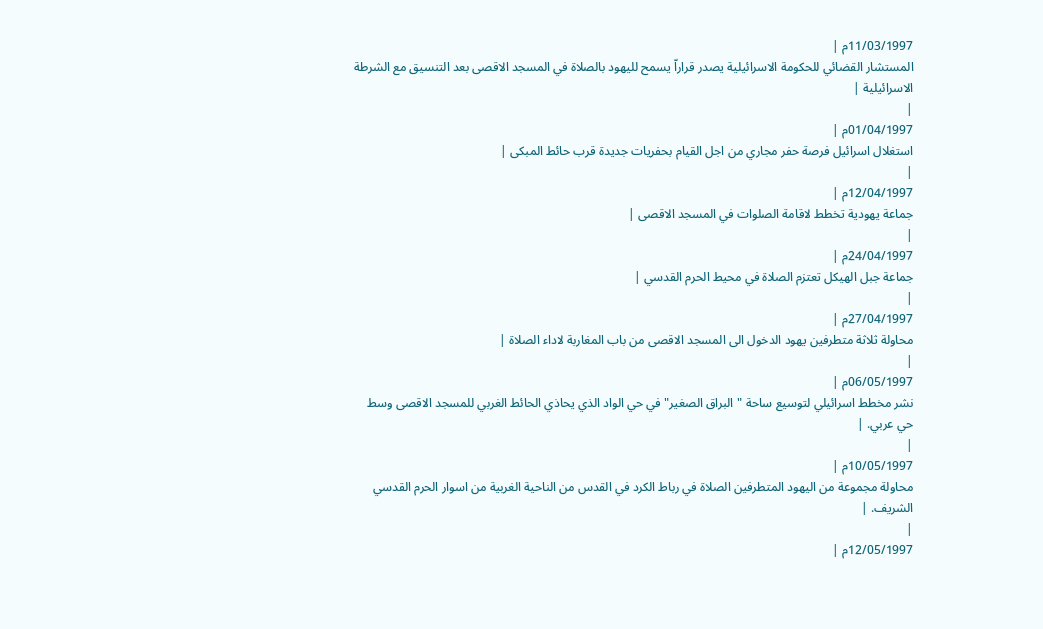11/03/1997م |
المستشار القضائي للحكومة الاسرائيلية يصدر قراراّ يسمح لليهود بالصلاة في المسجد الاقصى بعد التنسيق مع الشرطة الاسرائيلية |
|
01/04/1997م |
استغلال اسرائيل فرصة حفر مجاري من اجل القيام بحفريات جديدة قرب حائط المبكى |
|
12/04/1997م |
جماعة يهودية تخطط لاقامة الصلوات في المسجد الاقصى |
|
24/04/1997م |
جماعة جبل الهيكل تعتزم الصلاة في محيط الحرم القدسي |
|
27/04/1997م |
محاولة ثلاثة متطرفين يهود الدخول الى المسجد الاقصى من باب المغاربة لاداء الصلاة |
|
06/05/1997م |
نشر مخطط اسرائيلي لتوسيع ساحة "البراق الصغير"في حي الواد الذي يحاذي الحائط الغربي للمسجد الاقصى وسط حي عربي. |
|
10/05/1997م |
محاولة مجموعة من اليهود المتطرفين الصلاة في رباط الكرد في القدس من الناحية الغربية من اسوار الحرم القدسي الشريف. |
|
12/05/1997م |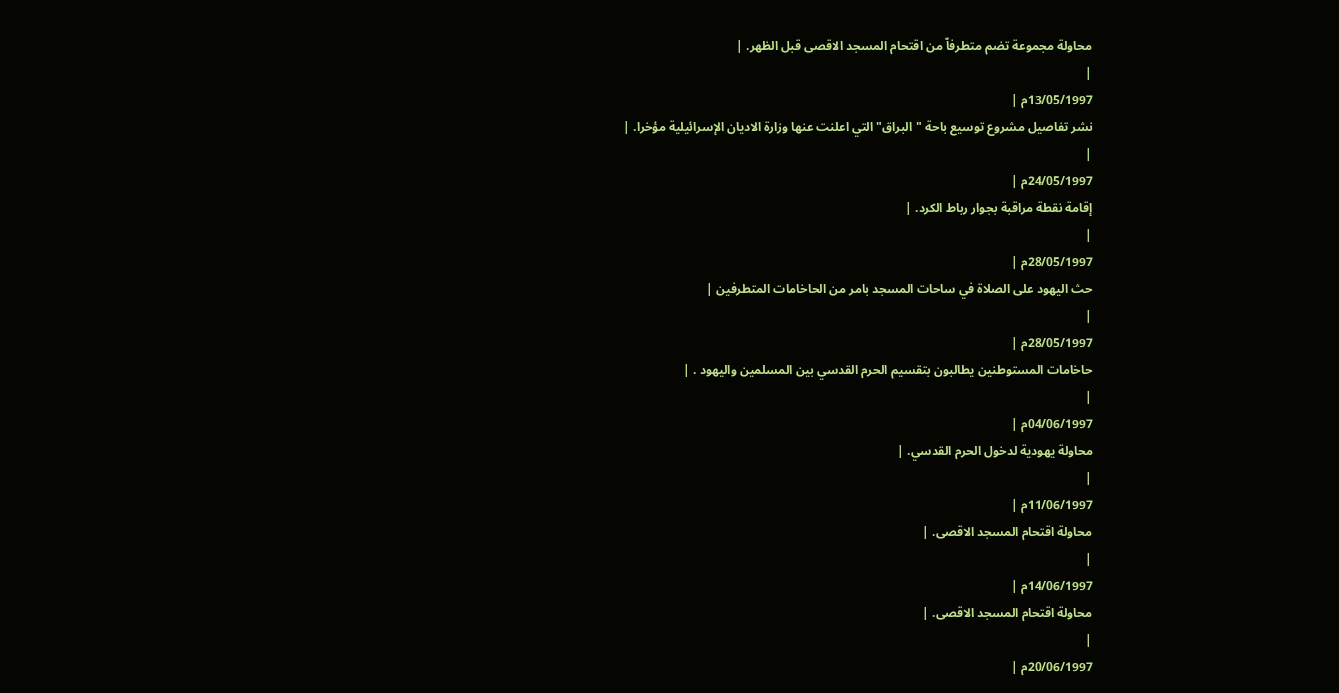محاولة مجموعة تضم متطرفاّ من اقتحام المسجد الاقصى قبل الظهر. |
|
13/05/1997م |
نشر تفاصيل مشروع توسيع باحة "البراق" التي اعلنت عنها وزارة الاديان الإسرائيلية مؤخرا. |
|
24/05/1997م |
إقامة نقطة مراقبة بجوار رباط الكرد. |
|
28/05/1997م |
حث اليهود على الصلاة في ساحات المسجد بامر من الحاخامات المتطرفين |
|
28/05/1997م |
حاخامات المستوطنين يطالبون بتقسيم الحرم القدسي بين المسلمين واليهود . |
|
04/06/1997م |
محاولة يهودية لدخول الحرم القدسي. |
|
11/06/1997م |
محاولة اقتحام المسجد الاقصى. |
|
14/06/1997م |
محاولة اقتحام المسجد الاقصى. |
|
20/06/1997م |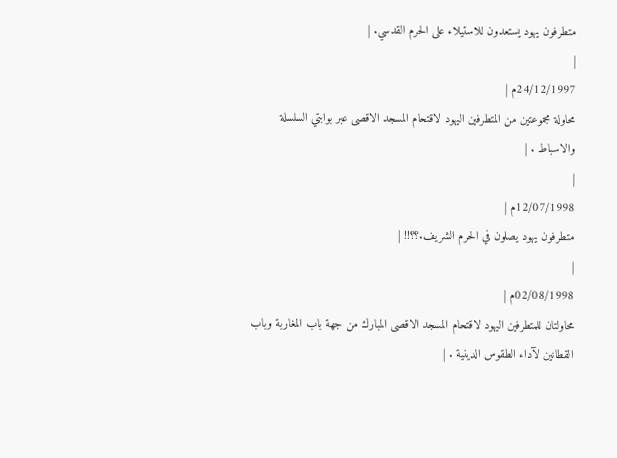متطرفون يهود يستعدون للاستيلاء على الحرم القدسي. |
|
24/12/1997م |
محاولة مجموعتين من المتطرفين اليهود لاقتحام المسجد الاقصى عبر بوابتي السلسلة والاسباط . |
|
12/07/1998م |
متطرفون يهود يصلون في الحرم الشريف.؟؟!! |
|
02/08/1998م |
محاولتان للمتطرفين اليهود لاقتحام المسجد الاقصى المبارك من جهة باب المغاربة وباب القطانين لآداء الطقوس الدينية . |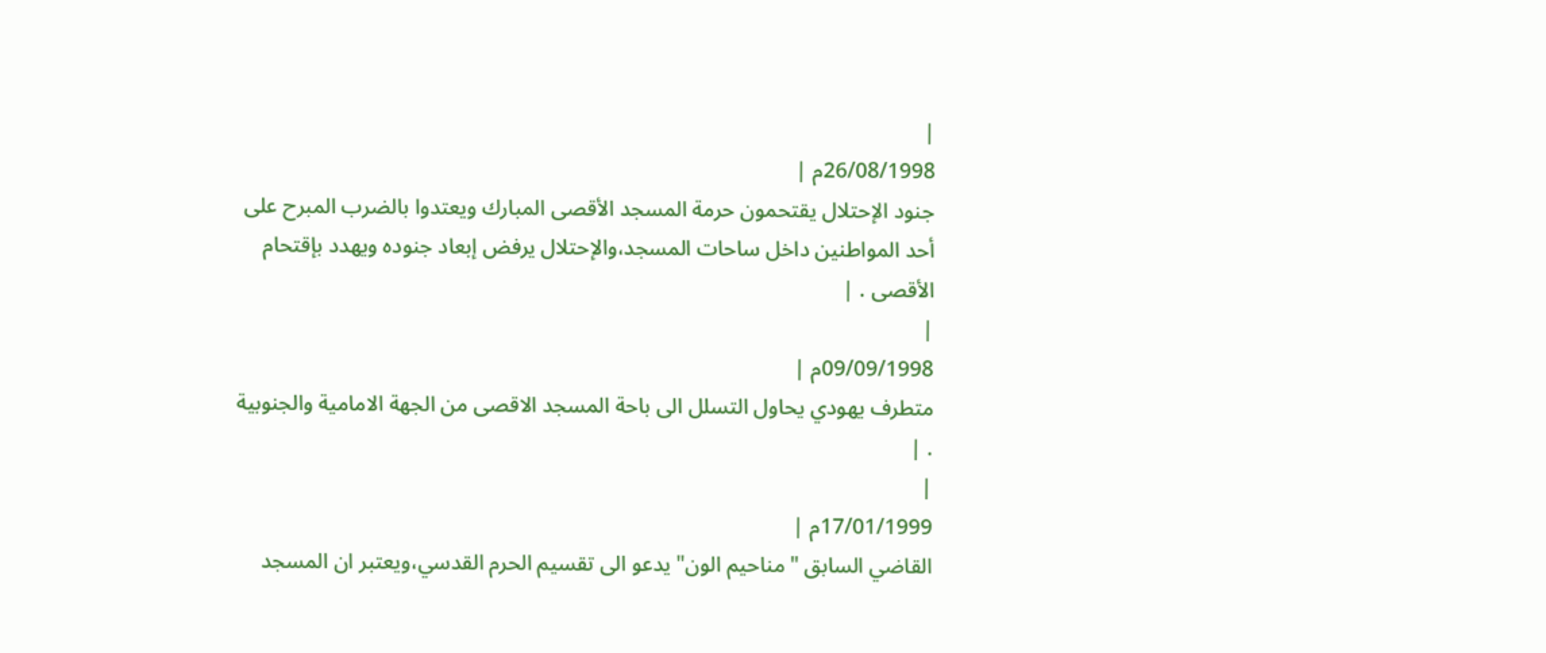|
26/08/1998م |
جنود الإحتلال يقتحمون حرمة المسجد الأقصى المبارك ويعتدوا بالضرب المبرح على أحد المواطنين داخل ساحات المسجد،والإحتلال يرفض إبعاد جنوده ويهدد بإقتحام الأقصى . |
|
09/09/1998م |
متطرف يهودي يحاول التسلل الى باحة المسجد الاقصى من الجهة الامامية والجنوبية . |
|
17/01/1999م |
القاضي السابق "مناحيم الون" يدعو الى تقسيم الحرم القدسي،ويعتبر ان المسجد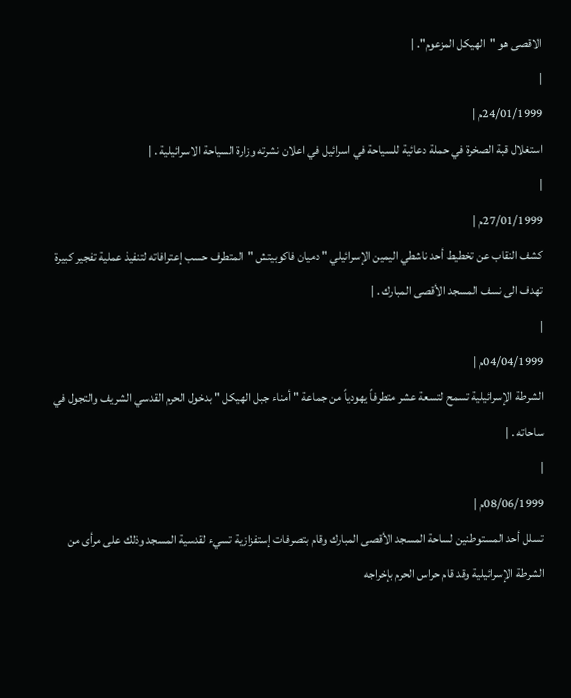الاقصى هو "الهيكل المزعوم". |
|
24/01/1999م |
استغلال قبة الصخرة في حملة دعائية للسياحة في اسرائيل في اعلان نشرته وزارة السياحة الاسرائيلية . |
|
27/01/1999م |
كشف النقاب عن تخطيط أحد ناشطي اليمين الإسرائيلي " دميان فاكوبيتش "المتطرف حسب إعترافاته لتنفيذ عملية تفجير كبيرة تهدف الى نسف المسجد الأقصى المبارك . |
|
04/04/1999م |
الشرطة الإسرائيلية تسمح لتسعة عشر متطرفاً يهودياً من جماعة " أمناء جبل الهيكل " بدخول الحرم القدسي الشريف والتجول في ساحاته . |
|
08/06/1999م |
تسلل أحد المستوطنين لساحة المسجد الأقصى المبارك وقام بتصرفات إستفزازية تسيء لقدسية المسجد وذلك على مرأى من الشرطة الإسرائيلية وقد قام حراس الحرم بإخراجه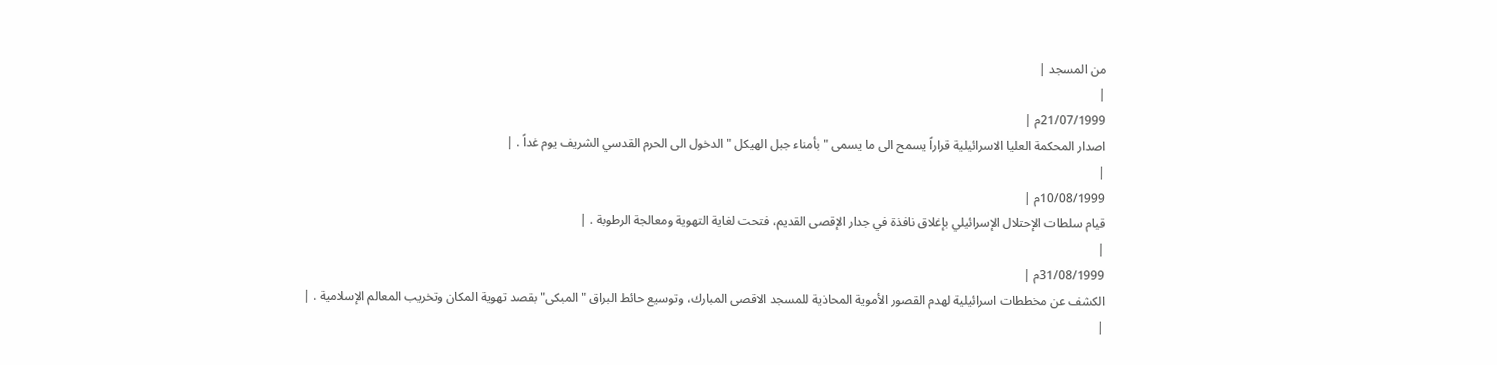من المسجد |
|
21/07/1999م |
اصدار المحكمة العليا الاسرائيلية قراراً يسمح الى ما يسمى "بأمناء جبل الهيكل " الدخول الى الحرم القدسي الشريف يوم غداً . |
|
10/08/1999م |
قيام سلطات الإحتلال الإسرائيلي بإغلاق نافذة في جدار الإقصى القديم، فتحت لغاية التهوية ومعالجة الرطوبة . |
|
31/08/1999م |
الكشف عن مخططات اسرائيلية لهدم القصور الأموية المحاذية للمسجد الاقصى المبارك، وتوسيع حائط البراق " المبكى" بقصد تهوية المكان وتخريب المعالم الإسلامية . |
|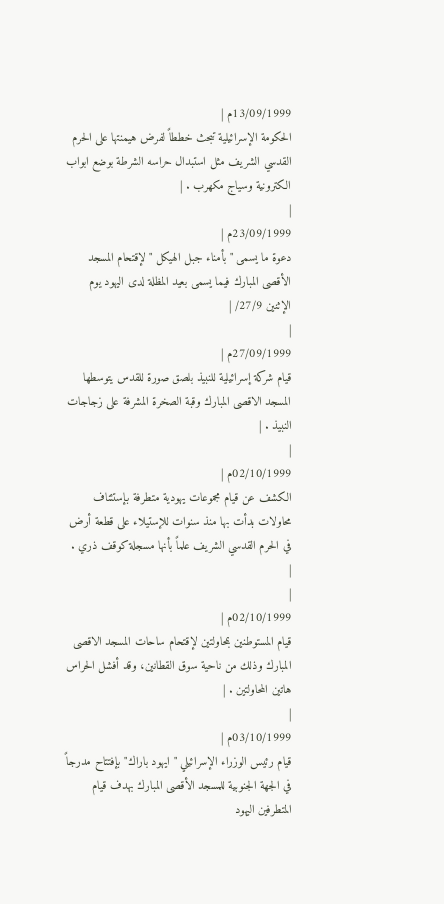13/09/1999م |
الحكومة الإسرائيلية تبحث خططاً لفرض هيمنتها على الحرم القدسي الشريف مثل استبدال حراسه الشرطة بوضع ابواب الكترونية وسياج مكهرب . |
|
23/09/1999م |
دعوة ما يسمى "بأمناء جبل الهيكل "لإقتحام المسجد الأقصى المبارك فيما يسمى بعيد المظلة لدى اليهود يوم الإثنين 27/9/ |
|
27/09/1999م |
قيام شركة إسرائيلية للنبيذ بلصق صورة للقدس يتوسطها المسجد الاقصى المبارك وقبة الصخرة المشرفة على زجاجات النبيذ . |
|
02/10/1999م |
الكشف عن قيام مجموعات يهودية متطرفة بإستئناف محاولات بدأت بها منذ سنوات للإستيلاء على قطعة أرض في الحرم القدسي الشريف علماً بأنها مسجلة كوقف ذري . |
|
02/10/1999م |
قيام المستوطنين بمحاولتين لإقتحام ساحات المسجد الاقصى المبارك وذلك من ناحية سوق القطانين، وقد أفشل الحراس هاتين المحاولتين . |
|
03/10/1999م |
قيام رئيس الوزراء الإسرائيلي " ايهود باراك" بإفتتاح مدرجاً في الجهة الجنوبية للمسجد الأقصى المبارك بهدف قيام المتطرفين اليهود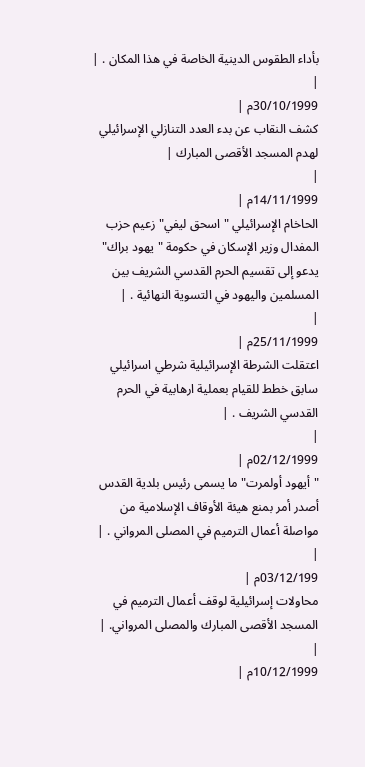بأداء الطقوس الدينية الخاصة في هذا المكان . |
|
30/10/1999م |
كشف النقاب عن بدء العدد التنازلي الإسرائيلي لهدم المسجد الأقصى المبارك |
|
14/11/1999م |
الحاخام الإسرائيلي "اسحق ليفي" زعيم حزب المفدال وزير الإسكان في حكومة "يهود براك" يدعو إلى تقسيم الحرم القدسي الشريف بين المسلمين واليهود في التسوية النهائية . |
|
25/11/1999م |
اعتقلت الشرطة الإسرائيلية شرطي اسرائيلي سابق خطط للقيام بعملية ارهابية في الحرم القدسي الشريف . |
|
02/12/1999م |
"أيهود أولمرت" ما يسمى رئيس بلدية القدس أصدر أمر بمنع هيئة الأوقاف الإسلامية من مواصلة أعمال الترميم في المصلى المرواني . |
|
03/12/199م |
محاولات إسرائيلية لوقف أعمال الترميم في المسجد الأقصى المبارك والمصلى المرواني. |
|
10/12/1999م |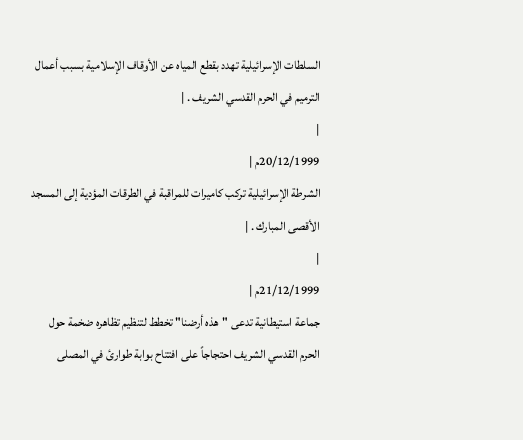السلطات الإسرائيلية تهدد بقطع المياه عن الأوقاف الإسلامية بسبب أعمال الترميم في الحرم القدسي الشريف . |
|
20/12/1999م |
الشرطة الإسرائيلية تركب كاميرات للمراقبة في الطرقات المؤدية إلى المسجد الأقصى المبارك . |
|
21/12/1999م |
جماعة استيطانية تدعى "هذه أرضنا" تخطط لتنظيم تظاهره ضخمة حول الحرم القدسي الشريف احتجاجاً على افتتاح بوابة طوارئ في المصلى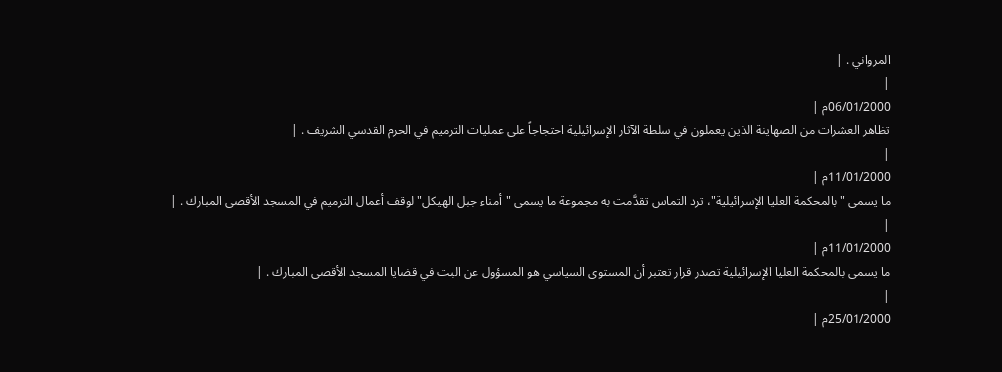المرواني . |
|
06/01/2000م |
تظاهر العشرات من الصهاينة الذين يعملون في سلطة الآثار الإسرائيلية احتجاجاً على عمليات الترميم في الحرم القدسي الشريف . |
|
11/01/2000م |
ما يسمى "بالمحكمة العليا الإسرائيلية"، ترد التماس تقدَّمت به مجموعة ما يسمى "أمناء جبل الهيكل" لوقف أعمال الترميم في المسجد الأقصى المبارك . |
|
11/01/2000م |
ما يسمى بالمحكمة العليا الإسرائيلية تصدر قرار تعتبر أن المستوى السياسي هو المسؤول عن البت في قضايا المسجد الأقصى المبارك . |
|
25/01/2000م |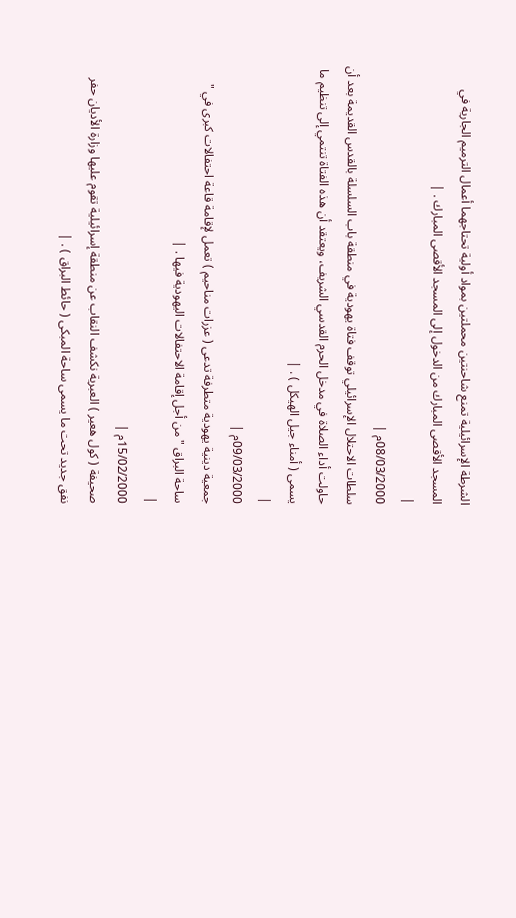الشرطة الإسرائيلية تمنع شاحنتين محملتين بمواد أولية تحتاجهما أعمال الترميم الجارية في المسجد الأقصى المبارك من الدخول إلى المسجد الأقصى المبارك . |
|
08/03/2000م |
سلطات الاحتلال الإسرائيلي توقف فتاة يهودية في منطقة باب السلسلة بالقدس القديمة بعد أن حاولت أداء الصلاة في مدخل الحرم القدسي الشريف، ويعتقد أن هذه الفتاة تنتمي إلى تنظيم ما يسمى ( أمناء جيل الهيكل ) . |
|
09/03/2000م |
جمعية دينية يهودية متطرفة تدعى ( عزرات مناحيم ) تعمل لإقامة قاعة احتفالات كبرى في " ساحة البراق " من أجل إقامة الاحتفالات اليهودية فيها . |
|
15/02/2000م |
صحيفة ( كول هعير ) العبرية نكشف النقاب عن منطقة إسرائيلية تقوم عليها وزارة الأديان حفر نفق جديد تحت ما يسمى ساحة المبكى ( حائط البراق ) . |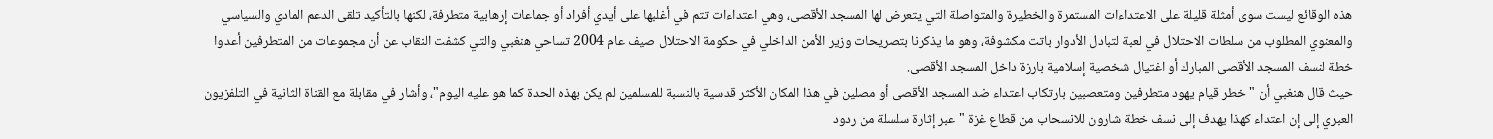هذه الوقائع ليست سوى أمثلة قليلة على الاعتداءات المستمرة والخطيرة والمتواصلة التي يتعرض لها المسجد الأقصى، وهي اعتداءات تتم في أغلبها على أيدي أفراد أو جماعات إرهابية متطرفة، لكنها بالتأكيد تلقى الدعم المادي والسياسي والمعنوي المطلوب من سلطات الاحتلال في لعبة لتبادل الأدوار باتت مكشوفة، وهو ما يذكرنا بتصريحات وزير الأمن الداخلي في حكومة الاحتلال صيف عام 2004 تساحي هنغبي والتي كشفت النقاب عن أن مجموعات من المتطرفين أعدوا خطة لنسف المسجد الأقصى المبارك أو اغتيال شخصية إسلامية بارزة داخل المسجد الأقصى.
حيث قال هنغبي أن "خطر قيام يهود متطرفين ومتعصبين بارتكاب اعتداء ضد المسجد الأقصى أو مصلين في هذا المكان الأكثر قدسية بالنسبة للمسلمين لم يكن بهذه الحدة كما هو عليه اليوم"، وأشار في مقابلة مع القناة الثانية في التلفزيون العبري إلى إن اعتداء كهذا يهدف إلى نسف خطة شارون للانسحاب من قطاع غزة "عبر إثارة سلسلة من ردود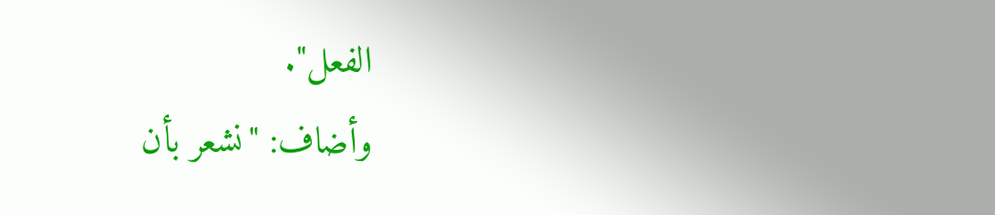الفعل".
وأضاف: "نشعر بأن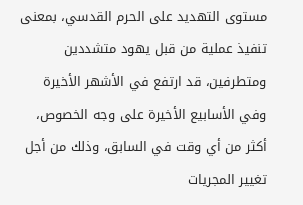مستوى التهديد على الحرم القدسي، بمعنى تنفيذ عملية من قبل يهود متشددين ومتطرفين، قد ارتفع في الأشهر الأخيرة وفي الأسابيع الأخيرة على وجه الخصوص، أكثر من أي وقت في السابق، وذلك من أجل تغيير المجريات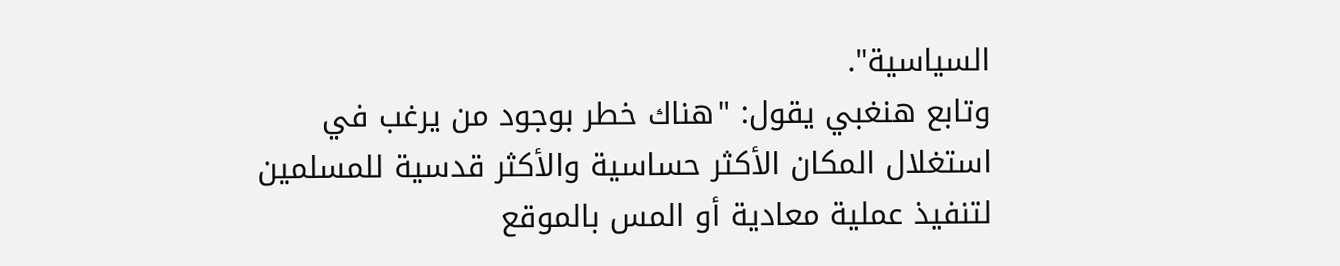السياسية".
وتابع هنغبي يقول: "هناك خطر بوجود من يرغب في استغلال المكان الأكثر حساسية والأكثر قدسية للمسلمين لتنفيذ عملية معادية أو المس بالموقع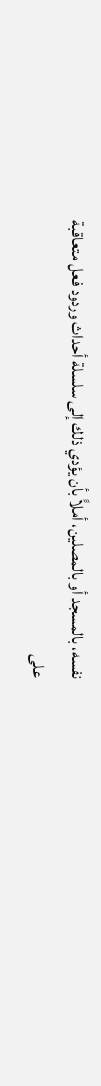نفسه، بالمسجد أو بالمصلين، أملاًَ بأن يؤدي ذلك إلى سلسلة أحداث وردود فعل متعاقبة على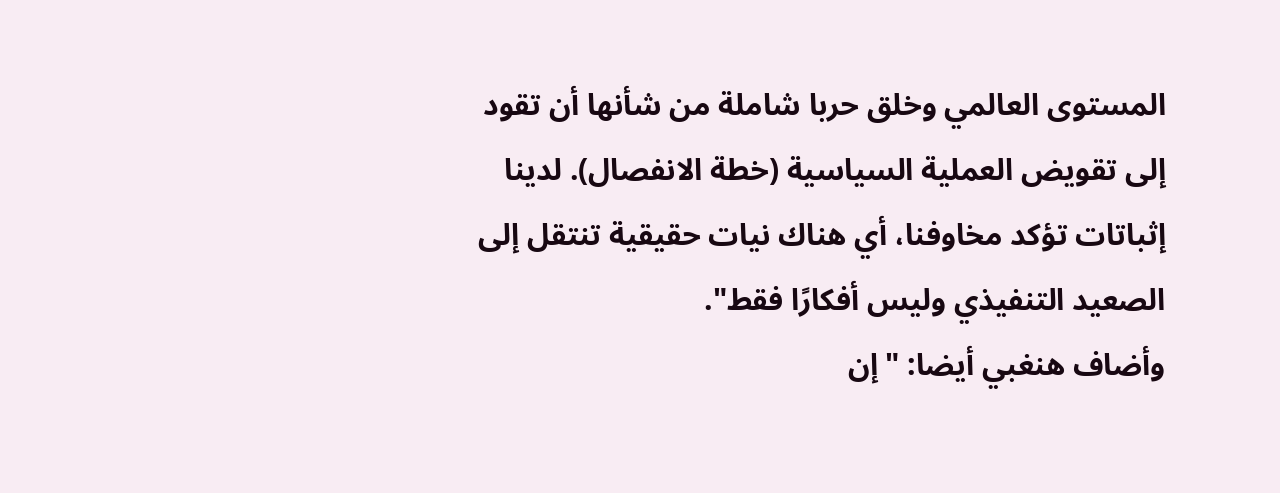المستوى العالمي وخلق حربا شاملة من شأنها أن تقود إلى تقويض العملية السياسية (خطة الانفصال). لدينا إثباتات تؤكد مخاوفنا، أي هناك نيات حقيقية تنتقل إلى الصعيد التنفيذي وليس أفكارًا فقط".
وأضاف هنغبي أيضا: "إن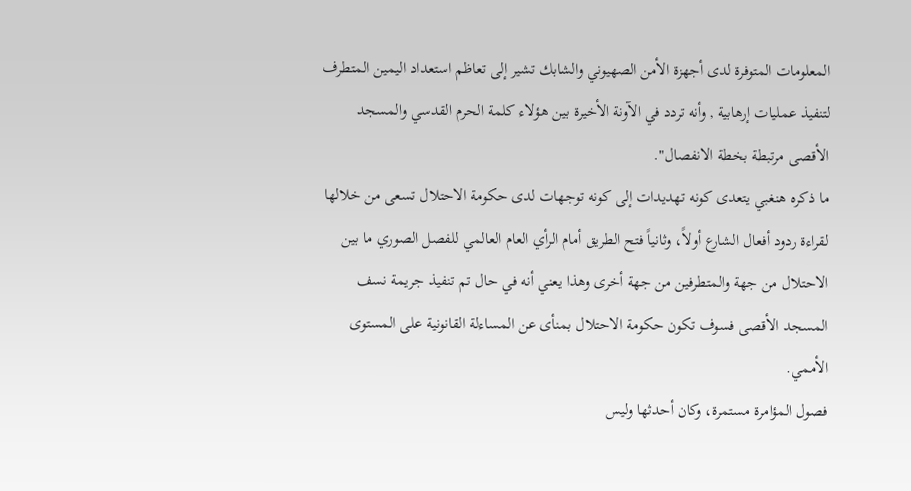المعلومات المتوفرة لدى أجهزة الأمن الصهيوني والشابك تشير إلى تعاظم استعداد اليمين المتطرف لتنفيذ عمليات إرهابية , وأنه تردد في الآونة الأخيرة بين هؤلاء كلمة الحرم القدسي والمسجد الأقصى مرتبطة بخطة الانفصال".
ما ذكره هنغبي يتعدى كونه تهديدات إلى كونه توجهات لدى حكومة الاحتلال تسعى من خلالها لقراءة ردود أفعال الشارع أولاً، وثانياً فتح الطريق أمام الرأي العام العالمي للفصل الصوري ما بين الاحتلال من جهة والمتطرفين من جهة أخرى وهذا يعني أنه في حال تم تنفيذ جريمة نسف المسجد الأقصى فسوف تكون حكومة الاحتلال بمنأى عن المساءلة القانونية على المستوى الأممي.
فصول المؤامرة مستمرة، وكان أحدثها وليس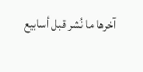آخرها ما نُشر قبل أسابيع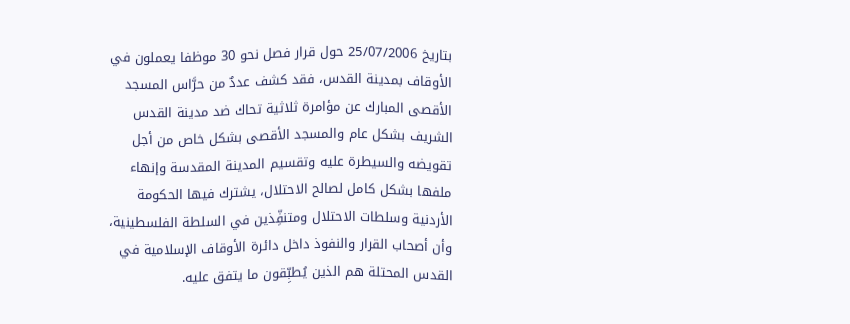بتاريخ 25/07/2006 حول قرار فصل نحو 30 موظفا يعملون في الأوقاف بمدينة القدس، فقد كشف عددٌ من حرَّاس المسجد الأقصى المبارك عن مؤامرة ثلاثية تحاك ضد مدينة القدس الشريف بشكل عام والمسجد الأقصى بشكل خاص من أجل تقويضه والسيطرة عليه وتقسيم المدينة المقدسة وإنهاء ملفها بشكل كامل لصالح الاحتلال، يشترك فيها الحكومة الأردنية وسلطات الاحتلال ومتنفِّذين في السلطة الفلسطينية، وأن أصحاب القرار والنفوذ داخل دائرة الأوقاف الإسلامية في القدس المحتلة هم الذين يُطبِّقون ما يتفق عليه.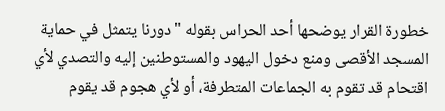خطورة القرار يوضحها أحد الحراس بقوله "دورنا يتمثل في حماية المسجد الأقصى ومنع دخول اليهود والمستوطنين إليه والتصدي لأي اقتحام قد تقوم به الجماعات المتطرفة، أو لأي هجوم قد يقوم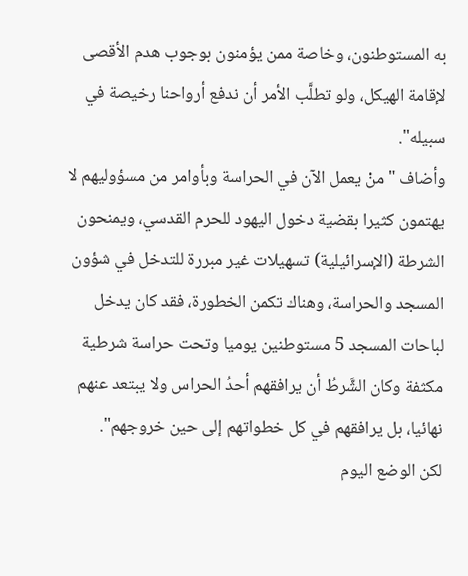به المستوطنون، وخاصة ممن يؤمنون بوجوب هدم الأقصى لإقامة الهيكل، ولو تطلَّب الأمر أن ندفع أرواحنا رخيصة في سبيله".
وأضاف "منْ يعمل الآن في الحراسة وبأوامر من مسؤوليهم لا يهتمون كثيرا بقضية دخول اليهود للحرم القدسي، ويمنحون الشرطة (الإسرائيلية) تسهيلات غير مبررة للتدخل في شؤون المسجد والحراسة، وهناك تكمن الخطورة، فقد كان يدخل لباحات المسجد 5 مستوطنين يوميا وتحت حراسة شرطية مكثفة وكان الشَّرطُ أن يرافقهم أحدُ الحراس ولا يبتعد عنهم نهائيا، بل يرافقهم في كل خطواتهم إلى حين خروجهم".
لكن الوضع اليوم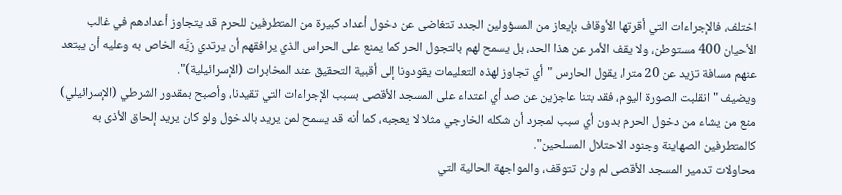اختلف، فالإجراءات التي أقرتها الأوقاف بإيعاز من المسؤولين الجدد تتغاضى عن دخول أعداد كبيرة من المتطرفين للحرم قد يتجاوز أعدادهم في غالب الأحيان 400 مستوطن، ولا يقف الأمر عن هذا الحد، بل يسمح لهم بالتجول الحر كما يمنع على الحراس الذي يرافقهم أن يرتدي زيَّه الخاص به وعليه أن يبتعد عنهم مسافة تزيد عن 20 مترا، يقول الحارس "أي تجاوز لهذه التعليمات يقودونا إلى أقبية التحقيق عند المخابرات (الإسرائيلية)".
ويضيف "انقلبت الصورة اليوم، فقد بتنا عاجزين عن صد أي اعتداء على المسجد الأقصى بسبب الإجراءات التي تقيدنا، وأصبح بمقدور الشرطي (الإسرائيلي) منع من يشاء من دخول الحرم بدون أي سبب لمجرد أن شكله الخارجي مثلا لا يعجبه، كما أنه قد يسمح لمن يريد بالدخول ولو كان يريد إلحاق الأذى به كالمتطرفين الصهاينة وجنود الاحتلال المسلحين".
محاولات تدمير المسجد الأقصى لم ولن تتوقف، والمواجهة الحالية التي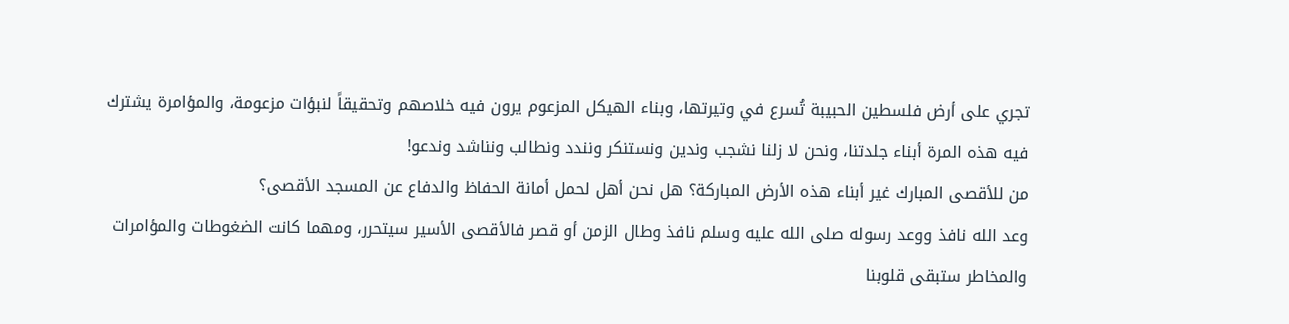تجري على أرض فلسطين الحبيبة تُسرع في وتيرتها، وبناء الهيكل المزعوم يرون فيه خلاصهم وتحقيقاً لنبؤات مزعومة، والمؤامرة يشترك فيه هذه المرة أبناء جلدتنا، ونحن لا زلنا نشجب وندين ونستنكر ونندد ونطالب ونناشد وندعو!
من للأقصى المبارك غير أبناء هذه الأرض المباركة؟ هل نحن أهل لحمل أمانة الحفاظ والدفاع عن المسجد الأقصى؟
وعد الله نافذ ووعد رسوله صلى الله عليه وسلم نافذ وطال الزمن أو قصر فالأقصى الأسير سيتحرر، ومهما كانت الضغوطات والمؤامرات والمخاطر ستبقى قلوبنا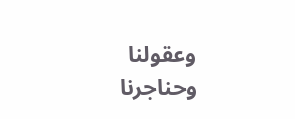وعقولنا وحناجرنا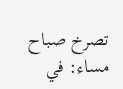تصرخ صباح مساء: في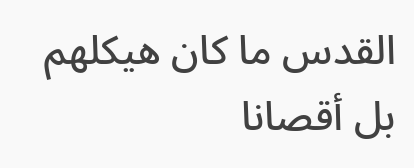القدس ما كان هيكلهم بل أقصانا